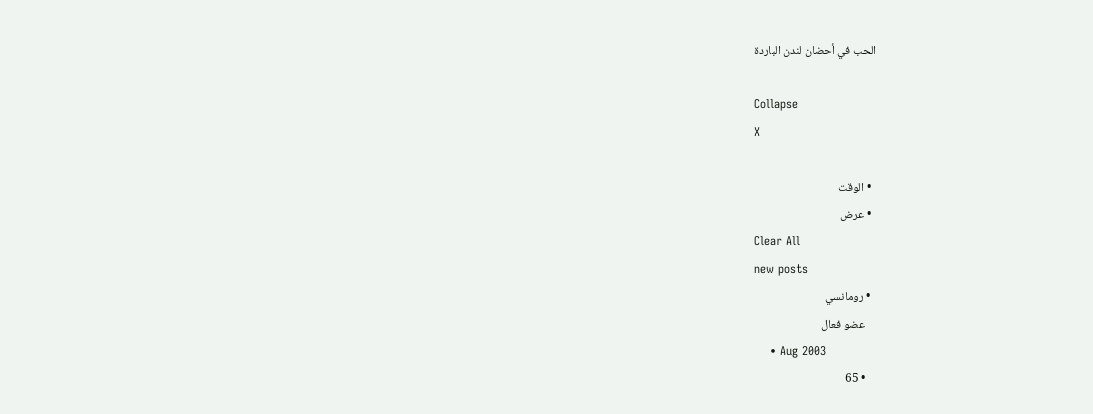الحب في أحضان لندن الباردة

Collapse
X

  • الوقت
  • عرض
Clear All
new posts
  • رومانسي
    عضو فعال
    • Aug 2003
    • 65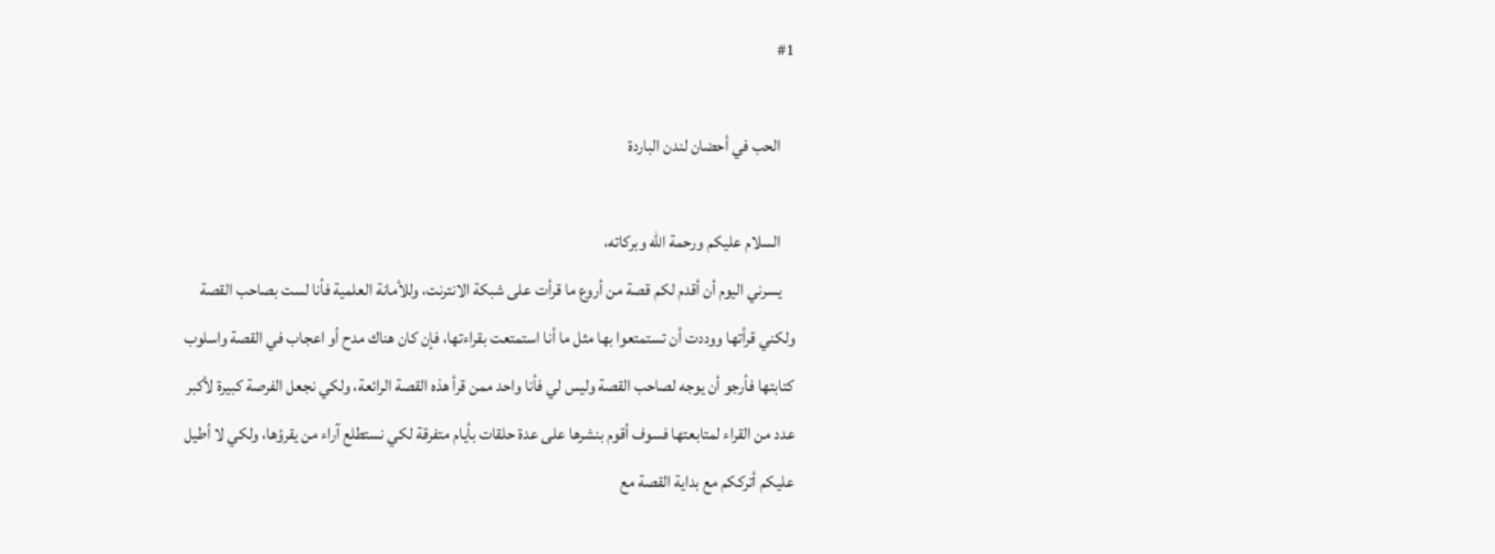#1

    الحب في أحضان لندن الباردة

    السلام عليكم ورحمة الله وبركاته،
    يسرني اليوم أن أقدم لكم قصة من أروع ما قرأت على شبكة الانترنت، وللأمانة العلمية فأنا لست بصاحب القصة ولكني قرأتها ووددت أن تستمتعوا بها مثل ما أنا استمتعت بقراءتها، فإن كان هناك مدح أو اعجاب في القصة واسلوب كتابتها فأرجو أن يوجه لصاحب القصة وليس لي فأنا واحد ممن قرأ هذه القصة الرائعة، ولكي نجعل الفرصة كبيرة لأكبر عدد من القراء لمتابعتها فسوف أقوم بنشرها على عدة حلقات بأيام متفرقة لكي نستطلع آراء من يقرؤها، ولكي لا أطيل عليكم أترككم مع بداية القصة مع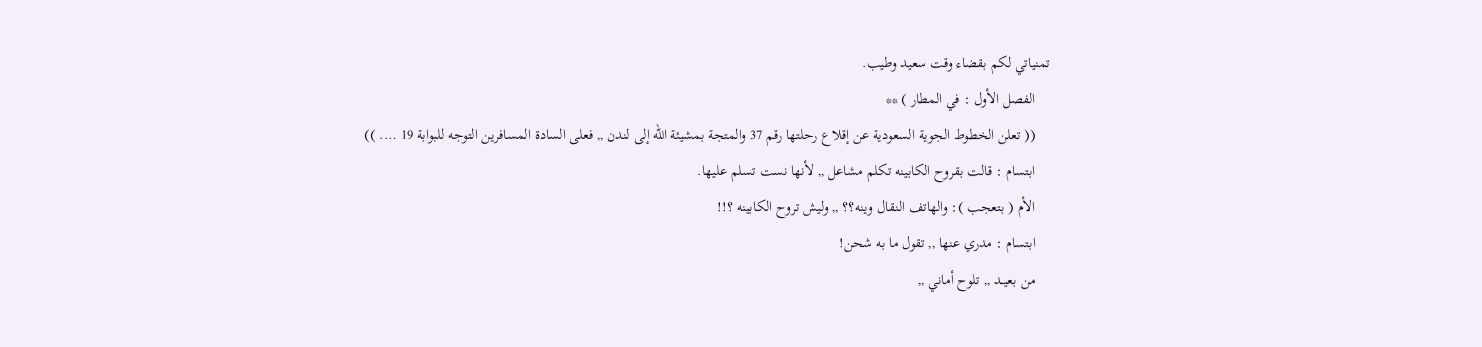تمنياتي لكم بقضاء وقت سعيد وطيب.
    الفصل الأول : في المطار ) **
    (( تعلن الخطوط الجوية السعودية عن إقلاع رحلتها رقم 37 والمتجة بمشيئة الله إلى لندن ,, فعلى السادة المسافرين التوجه للبوابة 19 …. ))
    ابتسام : قالت بقروح الكابينه تكلم مشاعل ,, لأنها نست تسلم عليها.
    الأم ( بتعجب ): والهاتف النقال وينه؟؟ ,, وليش تروح الكابينه ؟!!
    ابتسام : مدري عنها ,, تقول ما به شحن!
    من بعيــد ,, تلوح أماني ,,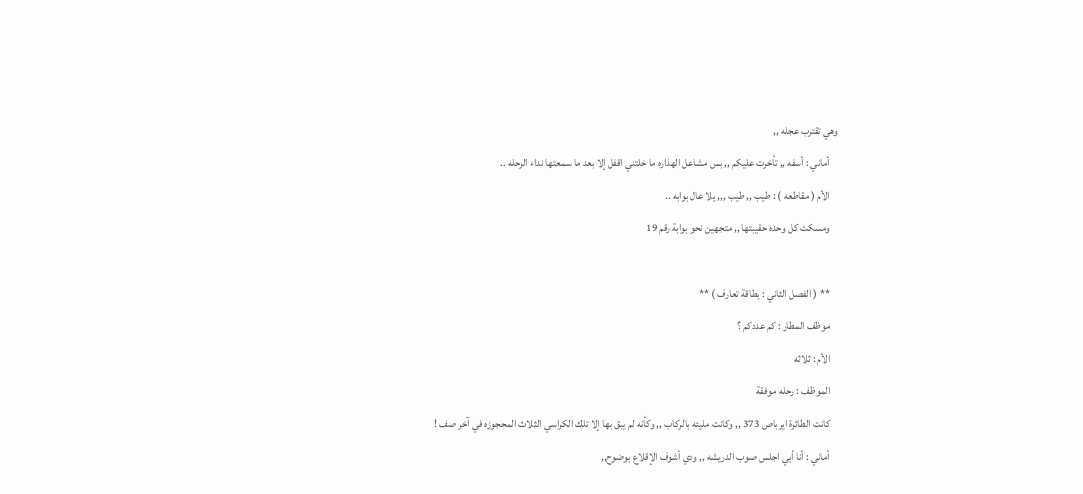وهي تقترب عجله ,,
    أماني : أسفه ,, تأخرت عليكم ,, بس مشاعل الهذاره ما خلتني اقفل إلا بعد ما سمعتها نداء الرحله ..
    الأم ( مقاطعه ) : طيب ,, طيب ,,, يلا عال بوابه ..
    ومسكت كل وحده حقيبتها ,, متجهين نحو بوابة رقم 19

    ** ( الفصل الثاني : بطاقة تعارف ) **
    موظف المطار : كم عددكم ؟
    الأم : ثلاثه
    الموظف : رحله موفقة
    كانت الطائرة ايرباص 373 ,, وكانت مليئه بالركاب ,, وكأنه لم يبق بها إلا تلك الكراسي الثلاث المحجوزه في آخر صف !
    أماني : أنا أبي اجلس صوب الدريشه ,, ودي أشوف الإقلاع بوضوح,,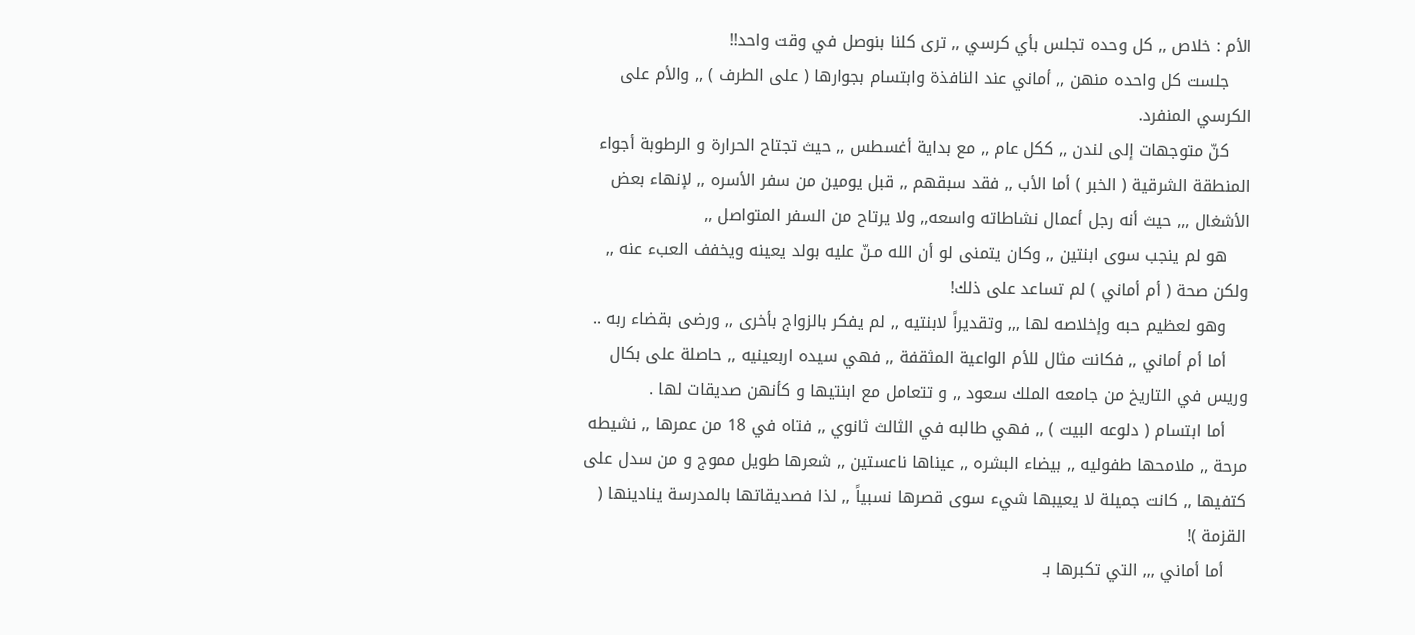الأم : خلاص ,, كل وحده تجلس بأي كرسي ,, ترى كلنا بنوصل في وقت واحد!!
    جلست كل واحده منهن ,, أماني عند النافذة وابتسام بجوارها ( على الطرف ) ,, والأم على الكرسي المنفرد.
    كنّ متوجهات إلى لندن ,, ككل عام ,, مع بداية أغسطس ,, حيث تجتاح الحرارة و الرطوبة أجواء المنطقة الشرقية ( الخبر ) أما الأب ,, فقد سبقهم ,, قبل يومين من سفر الأسره ,, لإنهاء بعض الأشغال ,,, حيث أنه رجل أعمال نشاطاته واسعه,, ولا يرتاح من السفر المتواصل ,,
    هو لم ينجب سوى ابنتين ,, وكان يتمنى لو أن الله مـنّ عليه بولد يعينه ويخفف العبء عنه ,, ولكن صحة ( أم أماني ) لم تساعد على ذلك!
    وهو لعظيم حبه وإخلاصه لها ,,, وتقديراً لابنتيه ,, لم يفكر بالزواج بأخرى ,, ورضى بقضاء ربه ..
    أما أم أماني ,, فكانت مثال للأم الواعية المثقفة ,, فهي سيده اربعينيه ,, حاصلة على بكال وريس في التاريخ من جامعه الملك سعود ,, و تتعامل مع ابنتيها و كأنهن صديقات لها .
    أما ابتسام ( دلوعه البيت ) ,, فهي طالبه في الثالث ثانوي ,, فتاه في 18 من عمرها ,, نشيطه مرحة ,, ملامحها طفوليه ,, بيضاء البشره ,, عيناها ناعستين ,, شعرها طويل مموج و من سدل على كتفيها ,, كانت جميلة لا يعيبها شيء سوى قصرها نسبياً ,, لذا فصديقاتها بالمدرسة ينادينها ( القزمة )!
    أما أماني ,,, التي تكبرها بـ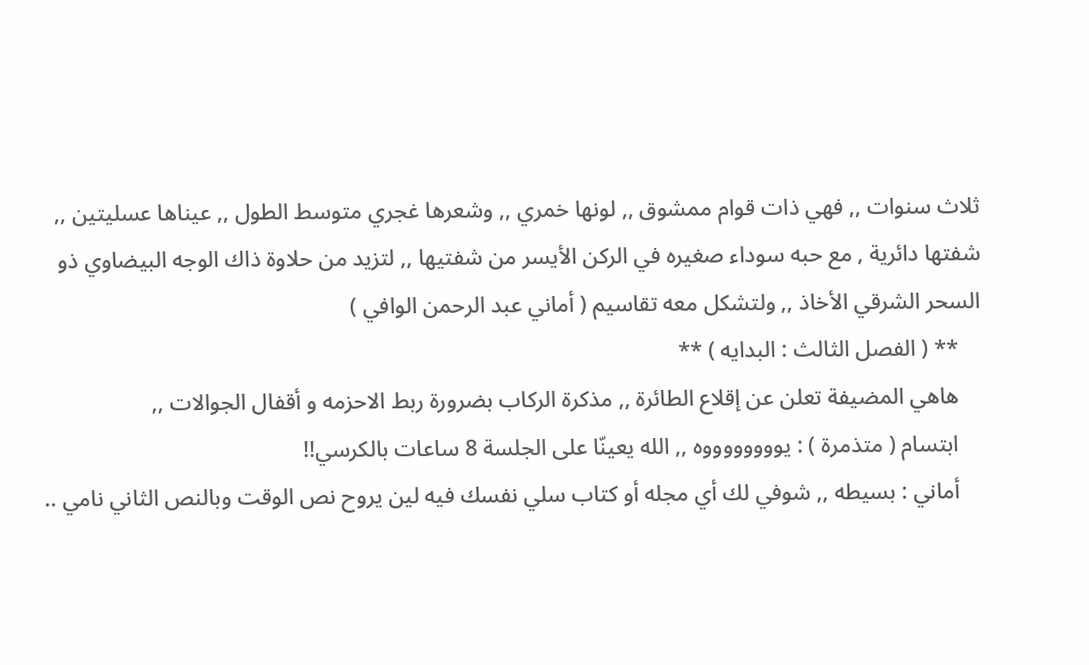ثلاث سنوات ,, فهي ذات قوام ممشوق ,, لونها خمري ,, وشعرها غجري متوسط الطول ,, عيناها عسليتين ,, شفتها دائرية , مع حبه سوداء صغيره في الركن الأيسر من شفتيها ,, لتزيد من حلاوة ذاك الوجه البيضاوي ذو السحر الشرقي الأخاذ ,, ولتشكل معه تقاسيم ( أماني عبد الرحمن الوافي )
    ** ( الفصل الثالث : البدايه ) **
    هاهي المضيفة تعلن عن إقلاع الطائرة ,, مذكرة الركاب بضرورة ربط الاحزمه و أقفال الجوالات ,,
    ابتسام ( متذمرة ) : يووووووووه ,, الله يعينّا على الجلسة 8 ساعات بالكرسي!!
    أماني : بسيطه ,, شوفي لك أي مجله أو كتاب سلي نفسك فيه لين يروح نص الوقت وبالنص الثاني نامي ..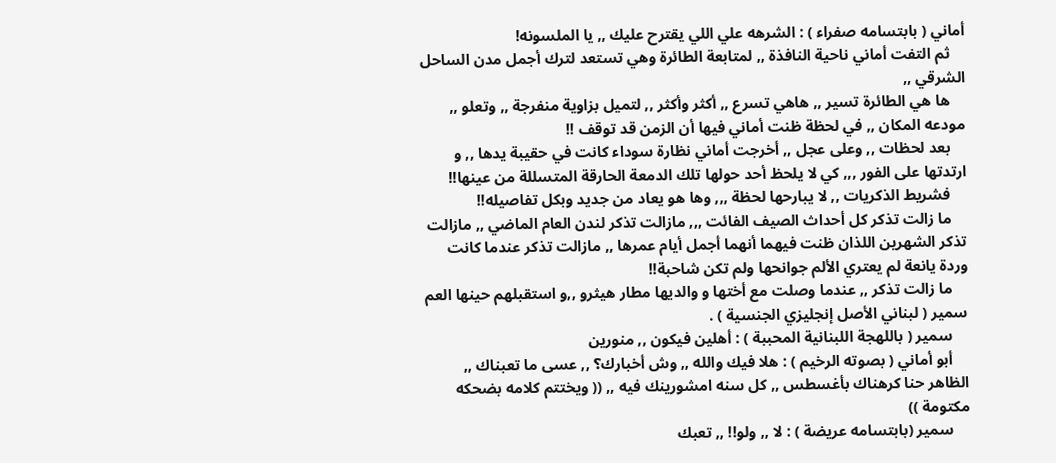أماني ( بابتسامه صفراء ) : الشرهه علي اللي يقترح عليك ,, يا الملسونه!
    ثم التفت أماني ناحية النافذة ,, لمتابعة الطائرة وهي تستعد لترك أجمل مدن الساحل الشرقي ,,
    ها هي الطائرة تسير ,, هاهي تسرع ,, أكثر وأكثر ,, لتميل بزاوية منفرجة ,, وتعلو ,, مودعه المكان ,, في لحظة ظنت أماني فيها أن الزمن قد توقف !!
    بعد لحظات ,, وعلى عجل ,, أخرجت أماني نظارة سوداء كانت في حقيبة يدها ,, و ارتدتها على الفور ,,, كي لا يلحظ أحد حولها تلك الدمعة الحارقة المتسللة من عينها!!
    فشريط الذكريات ,, لا يبارحها لحظة ,,, وها هو يعاد من جديد وبكل تفاصيله!!
    ما زالت تذكر كل أحداث الصيف الفائت ,,, مازالت تذكر لندن العام الماضي ,, مازالت تذكر الشهرين اللذان ظنت فيهما أنهما أجمل أيام عمرها ,, مازالت تذكر عندما كانت وردة يانعة لم يعتري الألم جوانحها ولم تكن شاحبة!!
    ما زالت تذكر ,, عندما وصلت مع أختها و والديها مطار هيثرو ,,و استقبلهم حينها العم سمير ( لبناني الأصل إنجليزي الجنسية ) .
    سمير ( باللهجة اللبنانية المحببة ) : أهلين فيكون ,, منورين
    أبو أماني ( بصوته الرخيم ) : هلا فيك والله ,, وش أخبارك؟ ,, عسى ما تعبناك ,, الظاهر حنا كرهناك بأغسطس ,, كل سنه امشورينك فيه ,, (( ويختتم كلامه بضحكه مكتومة ))
    سمير (بابتسامه عريضة ) : لا ,, ولو!! ,, تعبك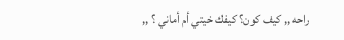راحه ,, كيف كون؟ كيفك خيتي أم أماني ؟ ,,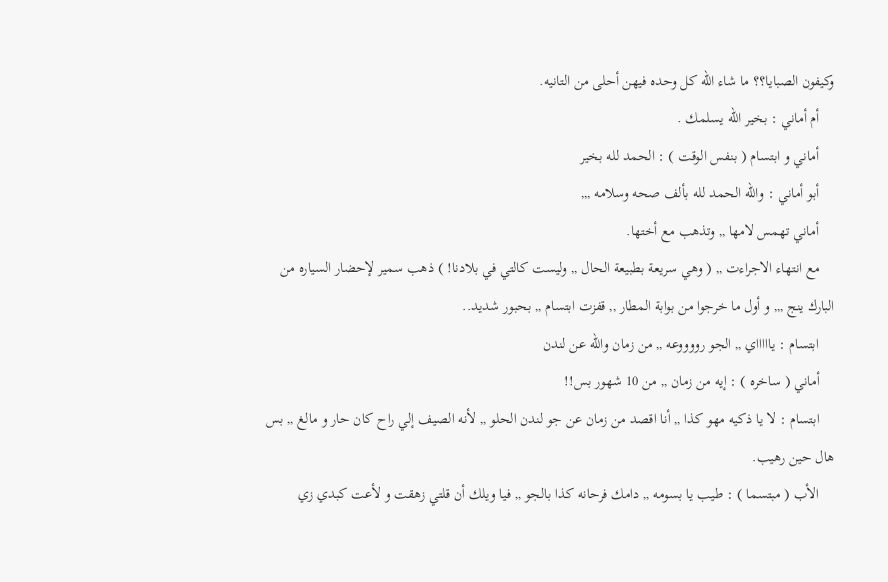وكيفون الصبايا؟؟ ما شاء الله كل وحده فيهن أحلى من التانيه.
    أم أماني : بخير الله يسلمك .
    أماني و ابتسام ( بنفس الوقت ) : الحمد لله بخير
    أبو أماني : والله الحمد لله بألف صحه وسلامه ,,,
    أماني تهمس لامها ,, وتذهب مع أختها.
    مع انتهاء الاجراءت ,, ( وهي سريعة بطبيعة الحال ,, وليست كالتي في بلادنا! ) ذهب سمير لإحضار السياره من البارك ينج ,,, و أول ما خرجوا من بوابة المطار ,, قفزت ابتسام ,, بحبور شديد..
    ابتسام : ياااااي ,, الجو رووووعه ,, من زمان والله عن لندن
    أماني ( ساخره ) : إيه من زمان ,, من 10 شهور بس!!
    ابتسام : لا يا ذكيه مهو كذا ,, أنا اقصد من زمان عن جو لندن الحلو ,, لأنه الصيف إلي راح كان حار و مالغ ,, بس هال حين رهيب.
    الأب ( مبتسما ) : طيب يا بسومه ,, دامك فرحانه كذا بالجو ,, فيا ويلك أن قلتي زهقت و لأعت كبدي زي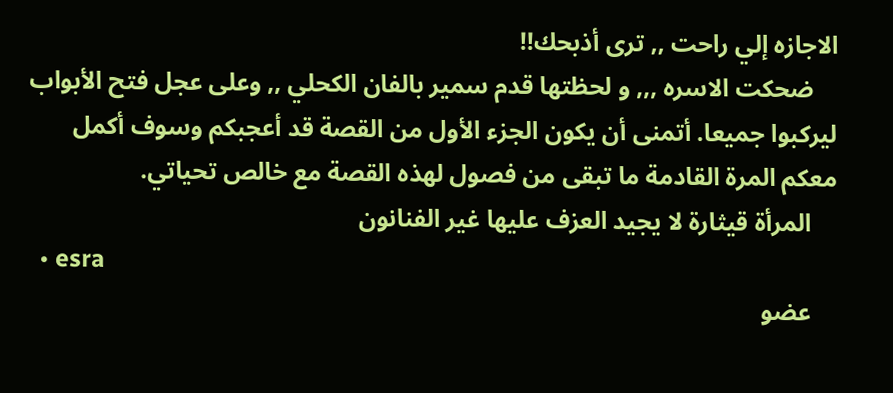الاجازه إلي راحت ,, ترى أذبحك!!
    ضحكت الاسره ,,, و لحظتها قدم سمير بالفان الكحلي ,, وعلى عجل فتح الأبواب ليركبوا جميعا. أتمنى أن يكون الجزء الأول من القصة قد أعجبكم وسوف أكمل معكم المرة القادمة ما تبقى من فصول لهذه القصة مع خالص تحياتي.
    المرأة قيثارة لا يجيد العزف عليها غير الفنانون
  • esra
    عضو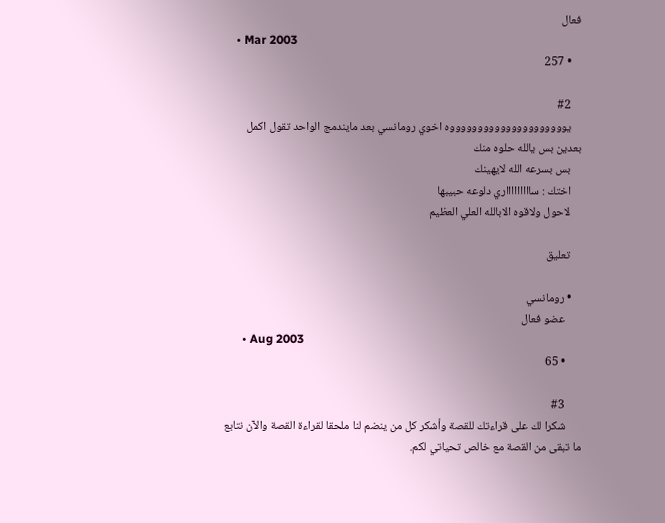فعال
    • Mar 2003
    • 257

    #2
    يوووووووووووووووووووووه اخوي رومانسي بعد مايندمج الواحد تقول اكمل بعدين بس يالله حلوه منك
    بس بسرعه الله لايهينك
    اختك : ساااااااااري دلوعه حبيبها
    لاحول ولاقوه الابالله العلي العظيم

    تعليق

    • رومانسي
      عضو فعال
      • Aug 2003
      • 65

      #3
      شكرا لك على قراءتك للقصة وأشكر كل من ينضم لنا ملحقا لقراءة القصة والآن نتابع ما تبقى من القصة مع خالص تحياتي لكم.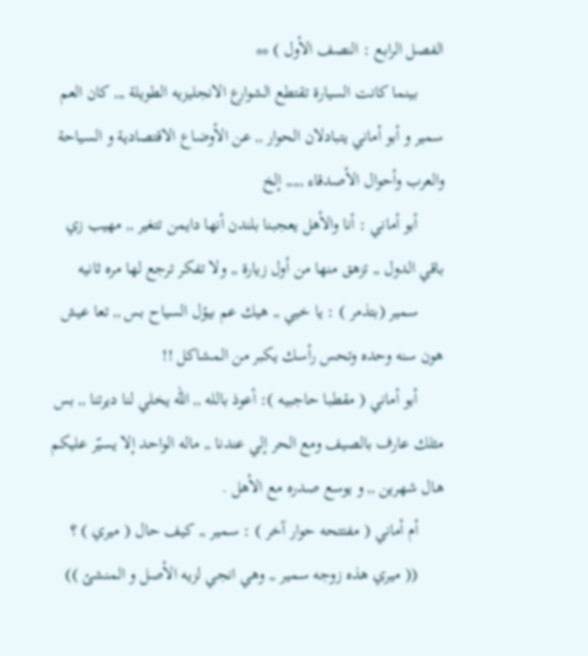الفصل الرابع : النصف الأول ) **
      بينما كانت السيارة تقتطع الشوارع الانجليزيه الطويلة ,,, كان العم سمير و أبو أماني يتبادلان الحوار ,, عن الأوضاع الاقتصادية و السياحة والعرب وأحوال الأصدقاء ,,,,, إلخ
      أبو أماني : أنا والأهل يعجبنا بلندن أنها دايمن تتغير ,, مهيب زي باقي الدول ,, تزهق منها من أول زيارة ,, ولا تفكر ترجع لها مره ثانيه
      سمير (بتذمر ) : يا خيي ,, هيك عم بيؤل السياح بس ,, تعا عيش هون سنه وحده وتحس رأسك يكبر من المشاكل !!
      أبو أماني ( مقطبا حاجبيه ): أعوذ بالله ,, الله يخلي لنا ديرتنا ,, بس مثلك عارف بالصيف ومع الحر إلي عندنا ,, ماله الواحد إلا يسيّر عليكم هال شهرين ,, و يوسع صدره مع الأهل .
      أم أماني ( مفتتحه حوار آخر ) : سمير ,, كيف حال ( ميري ) ؟
      (( ميري هذه زوجه سمير ,, وهي انجي لزيه الأصل و المنشئ ))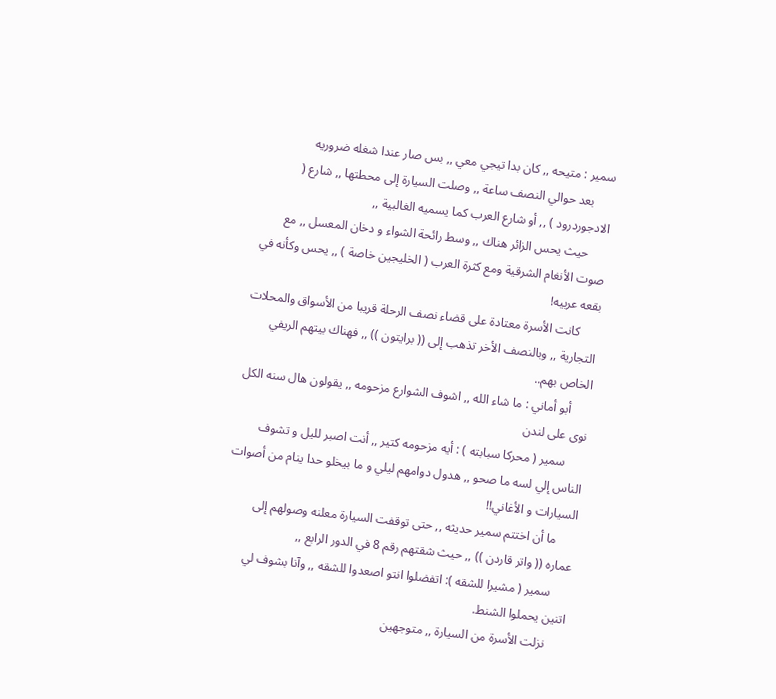سمير : متيحه ,, كان بدا تيجي معي ,, بس صار عندا شغله ضروريه
      بعد حوالي النصف ساعة ,, وصلت السيارة إلى محطتها ,, شارع ( الادجوردرود ) ,, أو شارع العرب كما يسميه الغالبية ,,
      حيث يحس الزائر هناك ,, وسط رائحة الشواء و دخان المعسل ,, مع صوت الأنغام الشرقية ومع كثرة العرب ( الخليجين خاصة ) ,, يحس وكأنه في بقعه عربيه!
      كانت الأسرة معتادة على قضاء نصف الرحلة قريبا من الأسواق والمحلات التجارية ,, وبالنصف الأخر تذهب إلى (( برايتون )) ,, فهناك بيتهم الريفي الخاص بهم..
      أبو أماني : ما شاء الله ,, اشوف الشوارع مزحومه ,, يقولون هال سنه الكل نوى على لندن
      سمير ( محركا سبابته ) : أيه مزحومه كتير ,, أنت اصبر لليل و تشوف الناس إلي لسه ما صحو ,, هدول دوامهم ليلي و ما بيخلو حدا ينام من أصوات السيارات و الأغاني!!
      ما أن اختتم سمير حديثه ,, حتى توقفت السيارة معلنه وصولهم إلى عماره (( واتر قاردن )) ,, حيث شقتهم رقم 8 في الدور الرابع ,,
      سمير ( مشيرا للشقه ): اتفضلوا انتو اصعدوا للشقه ,, وآنا بشوف لي اتنين يحملوا الشنط.
      نزلت الأسرة من السيارة ,, متوجهين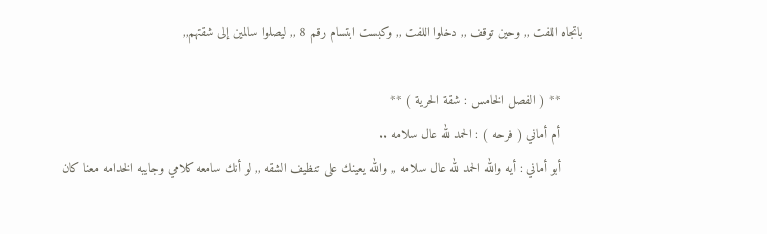باتجاه اللفت ,, وحين توقف ,, دخلوا اللفت ,, وكبست ابتسام رقم 8 ,, ليصلوا سالمين إلى شقتهم,,

      ** ( الفصل الخامس : شقة الحرية ) **
      أم أماني ( فرحه ) : الحمد لله عال سلامه ..
      أبو أماني : أيه والله الحمد لله عال سلامه ,, والله يعينك على تنظيف الشقه ,, لو أنك سامعه كلامي وجايبه الخدامه معنا كان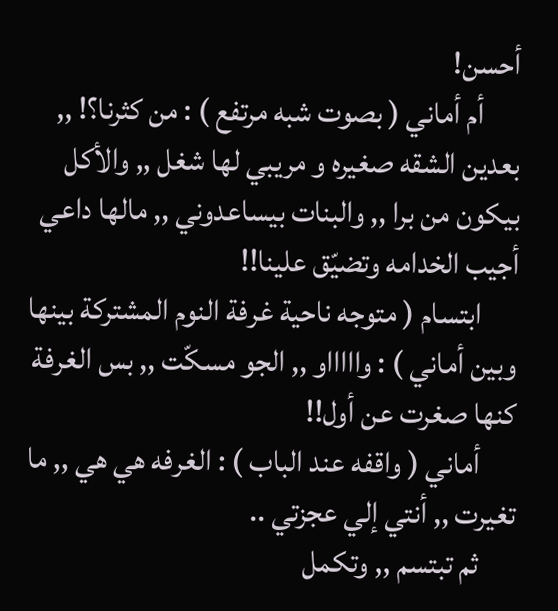أحسن!
      أم أماني ( بصوت شبه مرتفع ) : من كثرنا؟! ,, بعدين الشقه صغيره و مريبي لها شغل ,, والأكل بيكون من برا ,, والبنات بيساعدوني ,, مالها داعي أجيب الخدامه وتضيّق علينا!!
      ابتسام ( متوجه ناحية غرفة النوم المشتركة بينها وبين أماني ) : واااااو ,, الجو مسكّت ,, بس الغرفة كنها صغرت عن أول!!
      أماني ( واقفه عند الباب ) : الغرفه هي هي ,, ما تغيرت ,, أنتي إلي عجزتي ..
      ثم تبتسم ,, وتكمل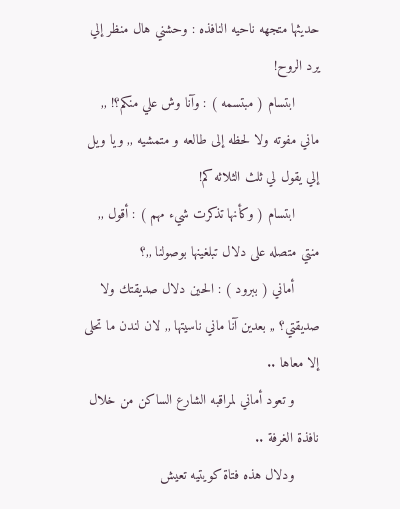حديثها متجهه ناحيه النافذه : وحشني هال منظر إلي يرد الروح!
      ابتسام ( مبتسمه ) : وآنا وش علي منكم؟! ,, ماني مفوته ولا لحظه إلى طالعه و متمشيه ,, ويا ويل إلي يقول لي ثلث الثلاثه كم!
      ابتسام ( وكأنها تذكرت شيء مهم ) : أقول ,, منتي متصله على دلال تبلغينها بوصولنا ,,؟
      أماني ( ببرود ) : الحين دلال صديقتك ولا صديقتي؟ ,, بعدين آنا ماني ناسيتها ,, لان لندن ما تحلى إلا معاها ..
      و تعود أماني لمراقبه الشارع الساكن من خلال نافذة الغرفة ..
      ودلال هذه فتاة كويتيه تعيش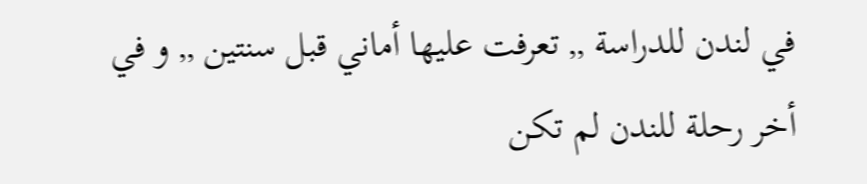في لندن للدراسة ,, تعرفت عليها أماني قبل سنتين ,, و في أخر رحلة للندن لم تكن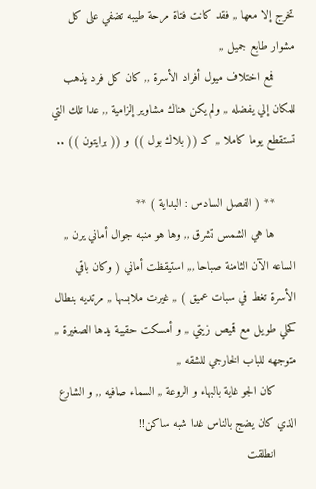تخرج إلا معها ,, فقد كانت فتاة مرحة طيبه تضفي على كل مشوار طابع جميل ,,
      فمع اختلاف ميول أفراد الأسرة ,, كان كل فرد يذهب للمكان إلي يفضله ,, ولم يكن هناك مشاوير إلزامية ,, عدا تلك التي تستقطع يوما كاملا ,, كـ (( بلاك بول )) و (( برايتون )) ..

      ** ( الفصل السادس : البداية ) **
      ها هي الشمس تشرق ,, وها هو منبه جوال أماني يرن ,, الساعه الآن الثامنة صباحا ,,, استيقظت أماني ( وكان باقي الأسرة تغط في سبات عميق ) ,, غيرت ملابسها ,, مرتديه بنطال كحلي طويل مع قميص زيتي ,, و أمسكت حقيبة يدها الصغيرة ,, متوجهه للباب الخارجي للشقه ,,
      كان الجو غاية بالبهاء و الروعة ,, السماء صافيه ,, و الشارع الذي كان يضج بالناس غدا شبه ساكن!!
      انطلقت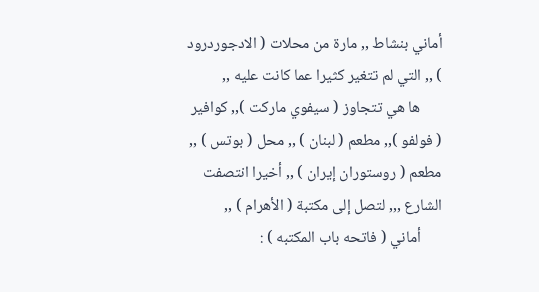أماني بنشاط ,, مارة من محلات ( الادجوردرود ) ,, التي لم تتغير كثيرا عما كانت عليه ,,
      ها هي تتجاوز ( سيفوي ماركت ),, كوافير ( فولفو ),, مطعم ( لبنان ) ,, محل ( بوتس ) ,, مطعم ( روستوران إيران ) ,, أخيرا انتصفت الشارع ,,, لتصل إلى مكتبة ( الأهرام ) ,,
      أماني ( فاتحه باب المكتبه ) :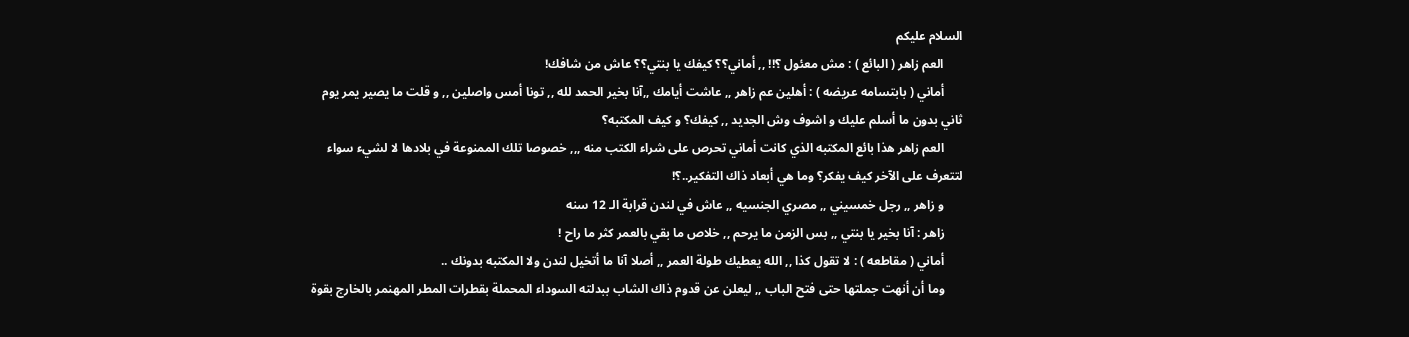السلام عليكم
      العم زاهر ( البائع ) : مش معئول ؟!! ,, أماني؟؟ كيفك يا بنتي؟؟ عاش من شافك!
      أماني ( بابتسامه عريضه ) : أهلين عم زاهر ,, عاشت أيامك ,,آنا بخير الحمد لله ,, تونا أمس واصلين ,, و قلت ما يصير يمر يوم ثاني بدون ما أسلم عليك و اشوف وش الجديد ,, كيفك؟ و كيف المكتبه؟
      العم زاهر هذا بائع المكتبه الذي كانت أماني تحرص على شراء الكتب منه ,,, خصوصا تلك الممنوعة في بلادها لا لشيء سواء لتتعرف على الآخر كيف يفكر؟ وما هي أبعاد ذاك التفكير..؟!
      و زاهر ,, رجل خمسيني ,, مصري الجنسيه ,, عاش في لندن قرابة الـ 12 سنه
      زاهر : آنا بخير يا بنتي ,, بس الزمن ما يرحم ,, خلاص ما بقي بالعمر كثر ما راح !
      أماني ( مقاطعه ) : لا تقول كذا ,, الله يعطيك طولة العمر ,, أصلا آنا ما أتخيل لندن ولا المكتبه بدونك ..
      وما أن أنهت جملتها حتى فتح الباب ,, ليعلن عن قدوم ذاك الشاب ببدلته السوداء المحملة بقطرات المطر المهنمر بالخارج بقوة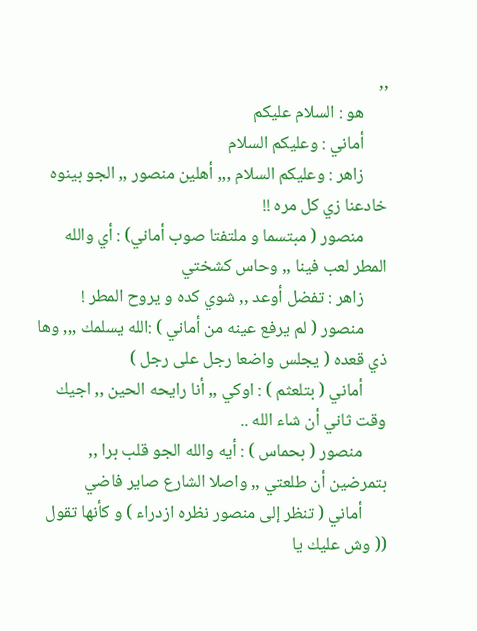,,
      هو : السلام عليكم
      أماني : وعليكم السلام
      زاهر : وعليكم السلام ,,, أهلين منصور ,, الجو بينوه خادعنا زي كل مره !!
      منصور ( مبتسما و ملتفتا صوب أماني) : أي والله المطر لعب فينا ,, وحاس كشختي
      زاهر : تفضل أوعد ,, شوي كده و يروح المطر !
      منصور ( لم يرفع عينه من أماني ) :الله يسلمك ,,, وها ذي قعده ( يجلس واضعا رجل على رجل )
      أماني ( بتلعثم ) : اوكي ,, أنا رايحه الحين ,, اجيك وقت ثاني أن شاء الله ..
      منصور ( بحماس ) : أيه والله الجو قلب برا ,, بتمرضين أن طلعتي ,, واصلا الشارع صاير فاضي
      أماني ( تنظر إلى منصور نظره ازدراء ) و كأنها تقول (( وش عليك يا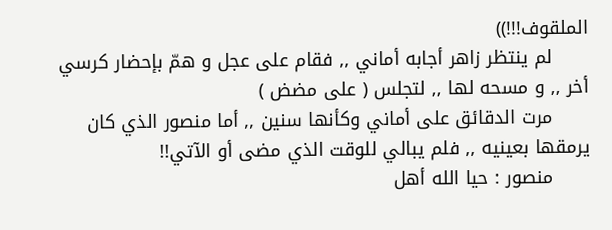الملقوف!!!))
      لم ينتظر زاهر أجابه أماني ,, فقام على عجل و همّ بإحضار كرسي أخر ,, و مسحه لها ,, لتجلس ( على مضض )
      مرت الدقائق على أماني وكأنها سنين ,, أما منصور الذي كان يرمقها بعينيه ,, فلم يبالي للوقت الذي مضى أو الآتي!!
      منصور : حيا الله أهل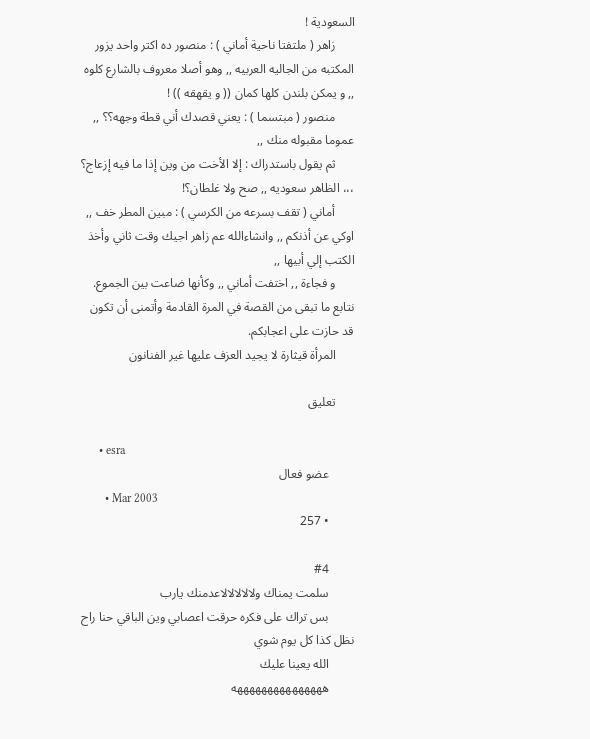السعودية !
      زاهر ( ملتفتا ناحية أماني ) : منصور ده اكتر واحد يزور المكتبه من الجاليه العربيه ,, وهو أصلا معروف بالشارع كلوه ,, و يمكن بلندن كلها كمان (( و يقهقه )) !
      منصور ( مبتسما ) : يعني قصدك أني قطة وجهه؟؟ ,, عموما مقبوله منك ,,
      ثم يقول باستدراك : إلا الأخت من وين إذا ما فيه إزعاج؟ ،،، الظاهر سعوديه ,, صح ولا غلطان؟!
      أماني ( تقف بسرعه من الكرسي ) : مبين المطر خف ,, اوكي عن أذنكم ,, وانشاءالله عم زاهر اجيك وقت ثاني وأخذ الكتب إلي أبيها ,,
      و فجاءة ,, اختفت أماني ,, وكأنها ضاعت بين الجموع. نتابع ما تبقى من القصة في المرة القادمة وأتمنى أن تكون قد حازت على اعجابكم.
      المرأة قيثارة لا يجيد العزف عليها غير الفنانون

      تعليق

      • esra
        عضو فعال
        • Mar 2003
        • 257

        #4
        سلمت يمناك ولالالالالاعدمنك يارب
        بس تراك على فكره حرقت اعصابي وين الباقي حنا راح نظل كذا كل يوم شوي
        الله يعينا عليك
        هههههههههههههههه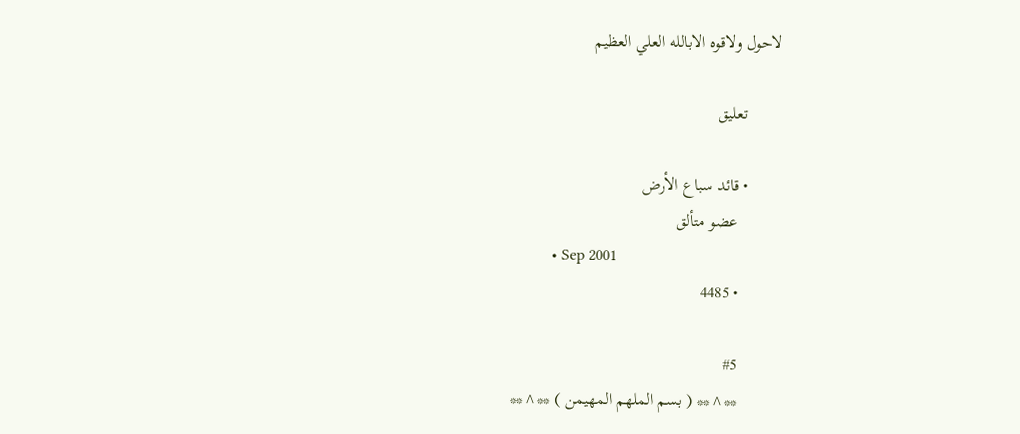لاحول ولاقوه الابالله العلي العظيم

        تعليق

        • قائد سباع الأرض
          عضو متألق
          • Sep 2001
          • 4485

          #5
          **^** ( بسم الملهم المهيمن ) **^**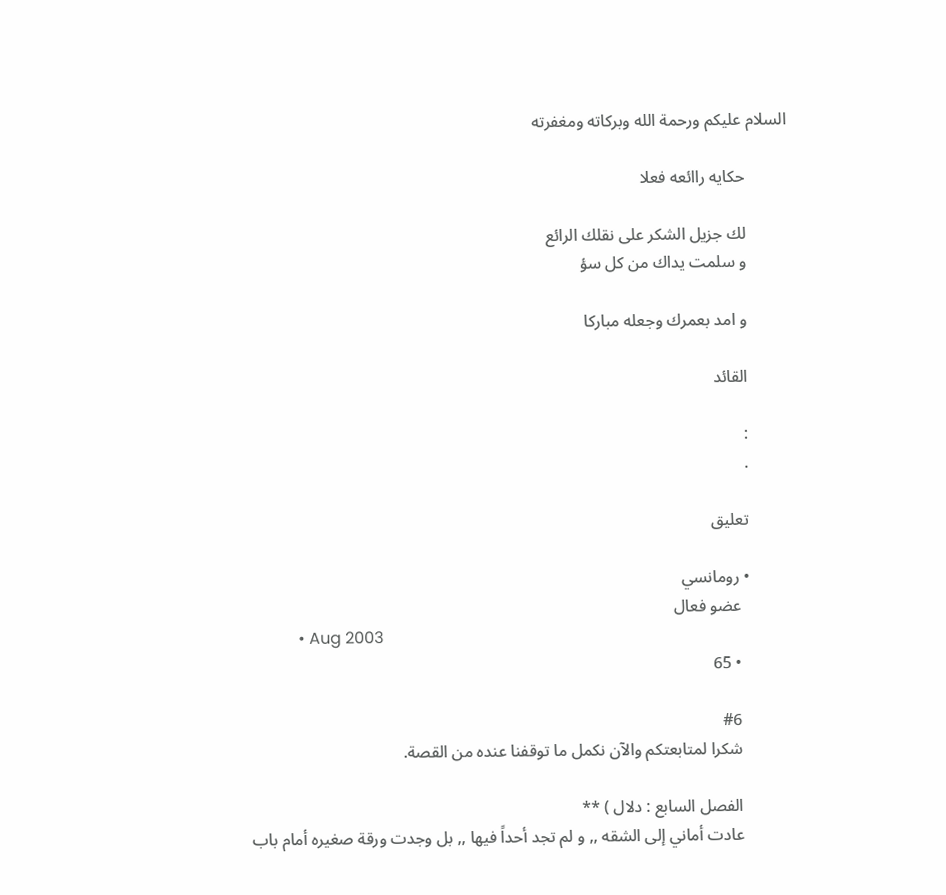السلام عليكم ورحمة الله وبركاته ومغفرته

          حكايه راائعه فعلا

          لك جزيل الشكر على نقلك الرائع
          و سلمت يداك من كل سؤ

          و امد بعمرك وجعله مباركا

          القائد

          :
          .

          تعليق

          • رومانسي
            عضو فعال
            • Aug 2003
            • 65

            #6
            شكرا لمتابعتكم والآن نكمل ما توقفنا عنده من القصة.

            الفصل السابع : دلال ) **
            عادت أماني إلى الشقه ,, و لم تجد أحداً فيها ,, بل وجدت ورقة صغيره أمام باب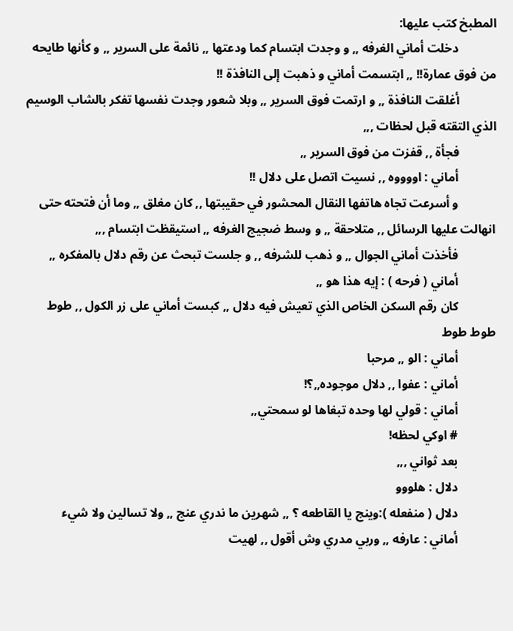المطبخ كتب عليها:
            دخلت أماني الغرفه ,, و وجدت ابتسام كما ودعتها ,, نائمة على السرير ,, و كأنها طايحه من فوق عمارة!! ,, ابتسمت أماني و ذهبت إلى النافذة !!
            أغلقت النافذة ,, و ارتمت فوق السرير ,, وبلا شعور وجدت نفسها تفكر بالشاب الوسيم الذي التقته قبل لحظات ,,,
            فجأة ,, قفزت من فوق السرير ,,
            أماني : اووووه ,, نسيت اتصل على دلال !!
            و أسرعت تجاه هاتفها النقال المحشور في حقيبتها ,, كان مغلق ,, وما أن فتحته حتى انهالت عليها الرسائل ,, متلاحقة ,, و وسط ضجيج الغرفه ,, استيقظت ابتسام ,,,
            فأخذت أماني الجوال ,, و ذهب للشرفه ,, و جلست تبحث عن رقم دلال بالمفكره ,,
            أماني ( فرحه ) : إيه هذا هو ,,
            كان رقم السكن الخاص الذي تعيش فيه دلال ,, كبست أماني على زر الكول ,, طوط طوط طوط
            أماني : الو ,, مرحبا
            أماني : عفوا ,, دلال موجوده,,؟!
            أماني : قولي لها وحده تبغاها لو سمحتي,,
            # اوكي لحظه!
            بعد ثواني ,,,
            دلال : هلووو
            دلال ( منفعله ):وينج يا القاطعه ؟ ,, شهرين ما ندري عنج ,, ولا تسالين ولا شيء
            أماني : عارفه ,, وربي مدري وش أقول ,, لهيت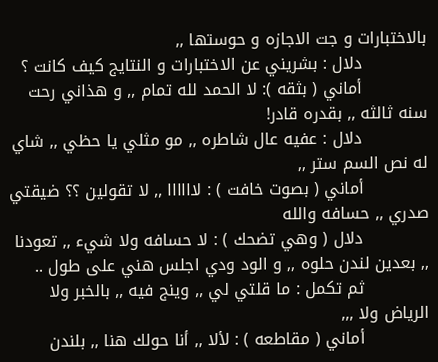بالاختبارات و جت الاجازه و حوستها ,,
            دلال : بشريني عن الاختبارات و النتايج كيف كانت ؟
            أماني ( بثقه ): لا الحمد لله تمام ,, و هذاني رحت سنه ثالثه ,, بقدره قادر!
            دلال : عفيه عال شاطره ,, مو مثلي يا حظي ,, شاي له نص السم ستر ,,
            أماني ( بصوت خافت ) : لاااااا ,, لا تقولين ؟؟ ضيقتي صدري ,, حسافه والله
            دلال ( وهي تضحك ) : لا حسافه ولا شيء ,, تعودنا ,, بعدين لندن حلوه ,, و الود ودي اجلس هني على طول ..
            ثم تكمل : ما قلتي لي ,, وينج فيه ,, بالخبر ولا الرياض ولا ,,,
            أماني ( مقاطعه ) : لألا ,, أنا حولك هنا ,, بلندن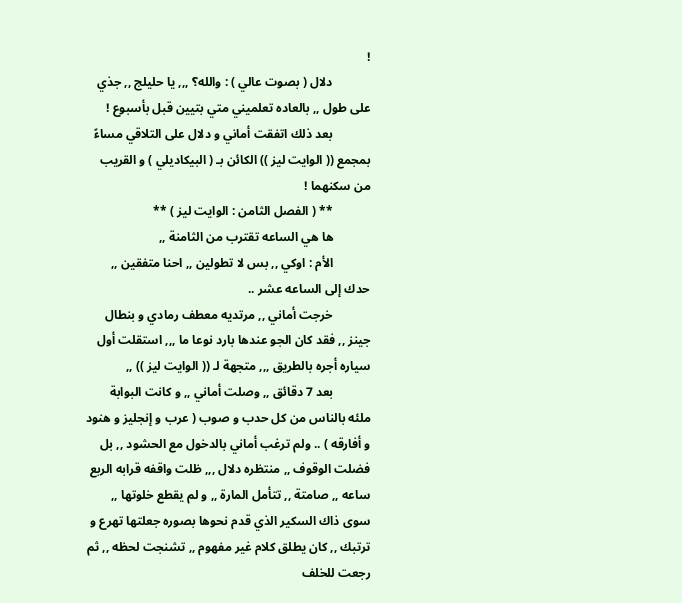!
            دلال ( بصوت عالي ) : والله؟ ,,, يا حليلج ,, جذي على طول ,, بالعاده تعلميني متي بتيين قبل بأسبوع !
            بعد ذلك اتفقت أماني و دلال على التلاقي مساءً بمجمع (( الوايت ليز )) الكائن بـ ( البيكاديلي ) و القريب من سكنهما !
            ** ( الفصل الثامن : الوايت ليز ) **
            ها هي الساعه تقترب من الثامنة ,,
            الأم : اوكي ,, بس لا تطولين ,, احنا متفقين ,, حدك إلى الساعه عشر ..
            خرجت أماني ,, مرتديه معطف رمادي و بنطال جينز ,, فقد كان الجو عندها بارد نوعا ما ,,, استقلت أول سياره أجره بالطريق ,,, متجهة لـ (( الوايت ليز )) ,,
            بعد 7 دقائق ,, وصلت أماني ,, و كانت البوابة ملئه بالناس من كل حدب و صوب ( عرب و إنجليز و هنود و أفارقه ) .. ولم ترغب أماني بالدخول مع الحشود ,, بل فضلت الوقوف ,, منتظره دلال ,,, ظلت واقفه قرابه الربع ساعه ,, صامتة ,, تتأمل المارة ,, و لم يقطع خلوتها ,, سوى ذاك السكير الذي قدم نحوها بصوره جعلتها تهرع و ترتبك ,, كان يطلق كلام غير مفهوم ,, تشنجت لحظه ,, ثم رجعت للخلف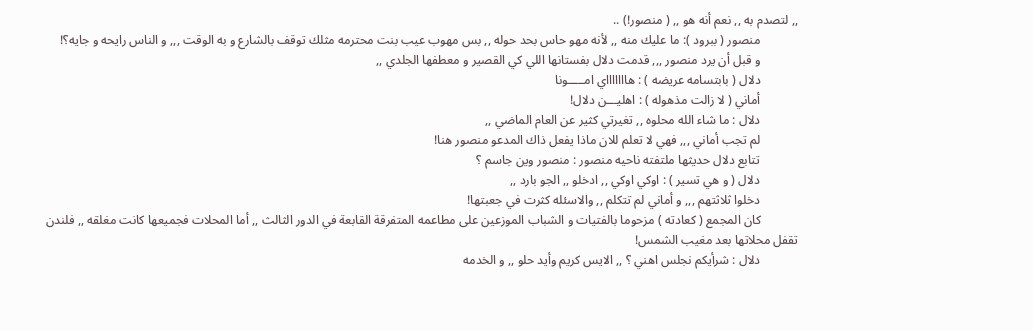,, لتصدم به ,, نعم أنه هو ,, ( منصور!) ..
            منصور ( ببرود ): ما عليك منه ,, لأنه مهو حاس بحد حوله ,, بس مهوب عيب بنت محترمه مثلك توقف بالشارع و به الوقت ,,, و الناس رايحه و جايه؟!
            و قبل أن يرد منصور ,,, قدمت دلال بفستانها اللي كي القصير و معطفها الجلدي ,,
            دلال ( بابتسامه عريضه ) : هاااااااي امـــــونا
            أماني ( لا زالت مذهوله ) : اهليـــن دلال!
            دلال : ما شاء الله محلوه ,, تغيرتي كثير عن العام الماضي ,,
            لم تجب أماني ,,, فهي لا تعلم للان ماذا يفعل ذاك المدعو منصور هنا!
            تتابع دلال حديثها ملتفته ناحيه منصور : منصور وين جاسم ؟
            دلال ( و هي تسير ) : اوكي اوكي ,, ادخلو ,, الجو بارد ,,
            دخلوا ثلاثتهم ,,, و أماني لم تتكلم ,, والاسئله كثرت في جعبتها!
            كان المجمع ( كعادته ) مزحوما بالفتيات و الشباب الموزعين على مطاعمه المتفرقة القابعة في الدور الثالث ,, أما المحلات فجميعها كانت مغلقه ,, فلندن تقفل محلاتها بعد مغيب الشمس!
            دلال : شرأيكم نجلس اهني ؟ ,, الايس كريم وأيد حلو ,, و الخدمه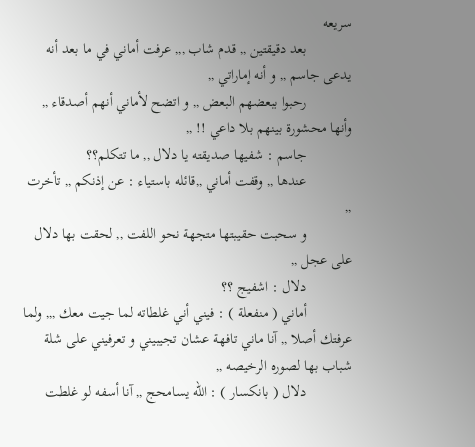سريعه
            بعد دقيقتين ,, قدم شاب ,,, عرفت أماني في ما بعد أنه يدعى جاسم ,, و أنه إماراتي ,,
            رحبوا ببعضهم البعض ,, و اتضح لأماني أنهم أصدقاء ,, وأنها محشورة بينهم بلا داعي !! ,,
            جاسم : شفيها صديقته يا دلال ,, ما تتكلم؟؟
            عندها ,, وقفت أماني ,,قائله باستياء : عن إذنكم ,, تأخرت ,,
            و سحبت حقيبتها متجهة نحو اللفت ,, لحقت بها دلال على عجل ,,
            دلال : اشفيج ؟؟
            أماني ( منفعلة ) : فيني أني غلطاته لما جيت معك ,,, ولما عرفتك أصلا ,, آنا ماني تافهة عشان تجيبيني و تعرفيني على شلة شباب بها لصوره الرخيصه ,,
            دلال ( بانكسار ) : الله يسامحج ,, آنا أسفه لو غلطت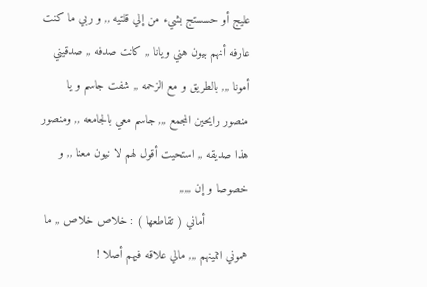عليج أو حسستج بشيء من إلي قلتيه ,, و ربي ما كنت عارفه أنهم بيون هني ويانا ,, كانت صدفه ,, صدقيني أمونا ,,, بالطريق و مع الزحمه ,, شفت جاسم و يا منصور رايحين المجمع ,,, جاسم معي بالجامعه ,, ومنصور هذا صديقه ,, استحيت أقول لهم لا نيون معنا ,, و خصوصا و إن ,,,,,
            أماني ( تقاطعها ) : خلاص خلاص ,, ما هموني اثنينهم ,,, مالي علاقه فيهم أصلا !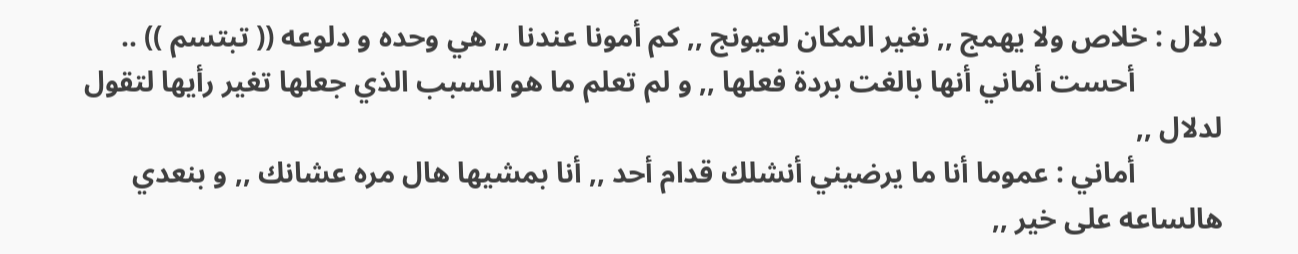دلال : خلاص ولا يهمج ,, نغير المكان لعيونج ,, كم أمونا عندنا ,, هي وحده و دلوعه (( تبتسم )) ..
            أحست أماني أنها بالغت بردة فعلها ,, و لم تعلم ما هو السبب الذي جعلها تغير رأيها لتقول لدلال ,,
            أماني : عموما أنا ما يرضيني أنشلك قدام أحد ,, أنا بمشيها هال مره عشانك ,, و بنعدي هالساعه على خير ,,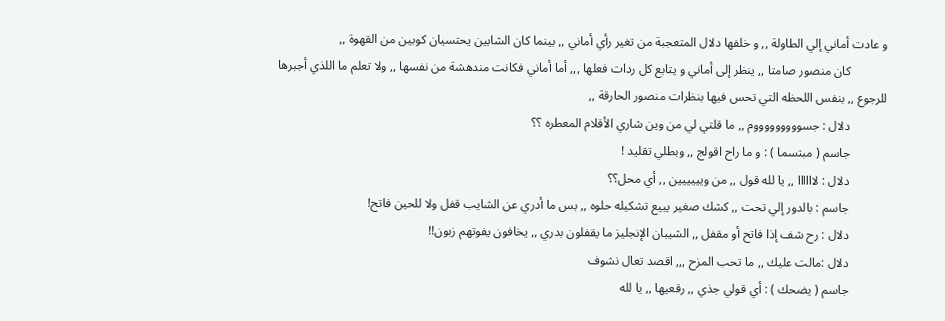و عادت أماني إلي الطاولة ,, و خلفها دلال المتعجبة من تغير رأي أماني ,, بينما كان الشابين يحتسيان كوبين من القهوة ,,
            كان منصور صامتا ,, ينظر إلى أماني و يتابع كل ردات فعلها ,,, أما أماني فكانت مندهشة من نفسها ,, ولا تعلم ما اللذي أجبرها للرجوع ,, بنفس اللحظه التي تحس فيها بنظرات منصور الحارقة ,,
            دلال : جسوووووووووم ,, ما قلتي لي من وين شاري الأقلام المعطره ؟؟
            جاسم ( مبتسما ) : و ما راح اقولج ,, وبطلي تقليد !
            دلال : لاااااا ,, يا لله قول ,, من ويييييين ,, أي محل؟؟
            جاسم : بالدور إلي تحت ,, كشك صغير يبيع تشكيله حلوه ,, بس ما أدري عن الشايب قفل ولا للحين فاتح!
            دلال : رح شف إذا فاتح أو مقفل ,, الشيبان الإنجليز ما يقفلون بدري ,, يخافون يفوتهم زبون!!
            دلال :مالت عليك ,, ما تحب المزح ,,, اقصد تعال نشوف
            جاسم ( يضحك ) : أي قولي جذي ,, رقعيها ,, يا لله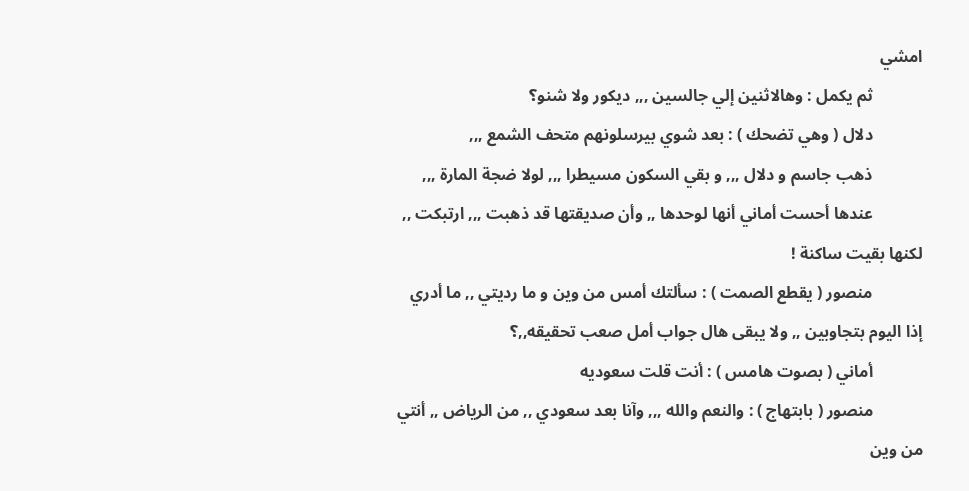امشي
            ثم يكمل : وهالاثنين إلي جالسين ,,, ديكور ولا شنو؟
            دلال ( وهي تضحك ) : بعد شوي بيرسلونهم متحف الشمع ,,,
            ذهب جاسم و دلال ,,, و بقي السكون مسيطرا ,,, لولا ضجة المارة ,,,
            عندها أحست أماني أنها لوحدها ,, وأن صديقتها قد ذهبت ,,, ارتبكت ,, لكنها بقيت ساكنة !
            منصور ( يقطع الصمت ) : سألتك أمس من وين و ما رديتي ,, ما أدري إذا اليوم بتجاوبين ,, ولا يبقى هال جواب أمل صعب تحقيقه,,؟
            أماني ( بصوت هامس ) : أنت قلت سعوديه
            منصور ( بابتهاج ) : والنعم والله ,,, وآنا بعد سعودي ,, من الرياض ,, أنتي من وين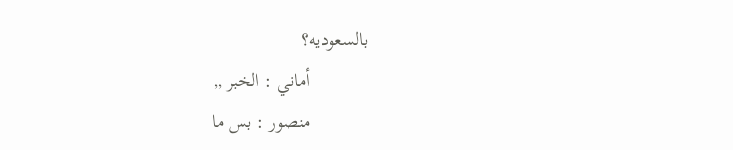بالسعوديه؟
            أماني : الخبر ,,
            منصور : بس ما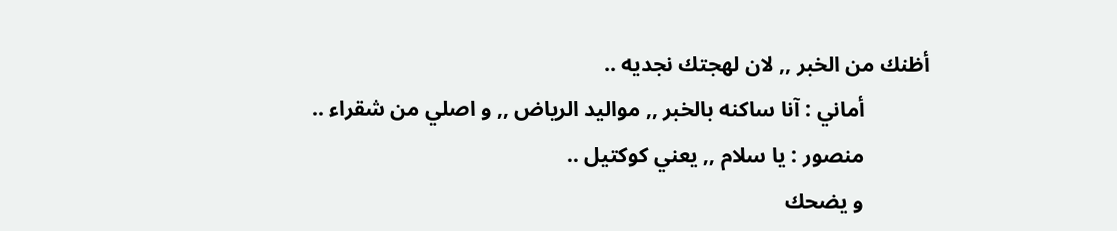أظنك من الخبر ,, لان لهجتك نجديه ..
            أماني : آنا ساكنه بالخبر ,, مواليد الرياض ,, و اصلي من شقراء ..
            منصور : يا سلام ,, يعني كوكتيل ..
            و يضحك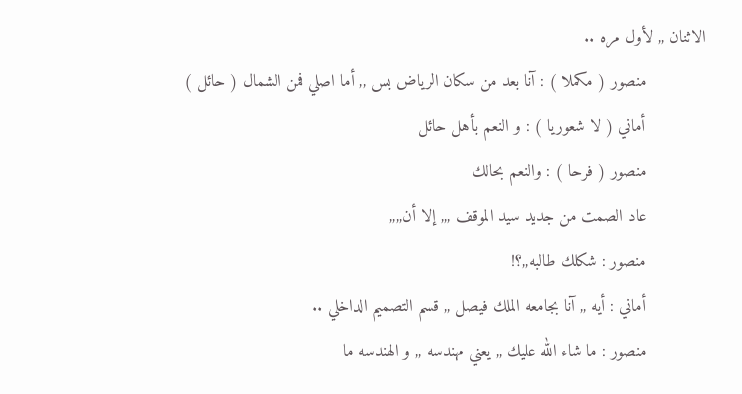الاثنان ,, لأول مره ..
            منصور ( مكملا ) : آنا بعد من سكان الرياض بس ,, أما اصلي فمن الشمال ( حائل )
            أماني ( لا شعوريا ) : و النعم بأهل حائل
            منصور ( فرحا ) : والنعم بحالك
            عاد الصمت من جديد سيد الموقف ,,, إلا أن,,,,
            منصور : شكلك طالبه,,؟!
            أماني : أيه ,, آنا بجامعه الملك فيصل ,, قسم التصميم الداخلي ..
            منصور : ما شاء الله عليك ,, يعني مهندسه ,, و الهندسه ما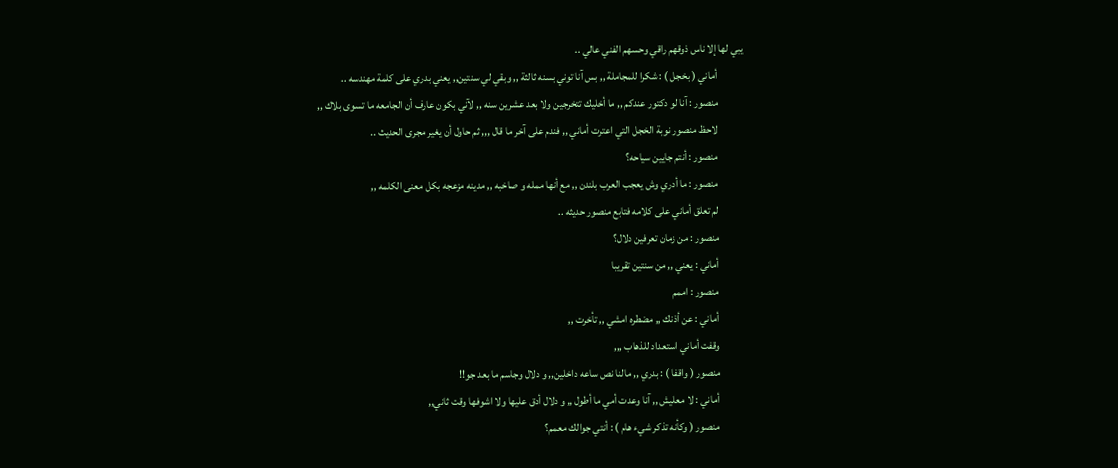يبي لها إلا ناس ذوقهم راقي وحسهم الفني عالي ..
            أماني ( بخجل ) : شكرا للمجاملة ,, بس آنا توني بسنه ثالثة ,, وبقي لي سنتين,, يعني بدري على كلمة مهندسه ..
            منصور : آنا لو دكتور عندكم ,, ما أخليك تتخرجين ولا بعد عشرين سنه ,, لآني بكون عارف أن الجامعه ما تسوى بلاك ,,
            لاحظ منصور نوبة الخجل التي اعترت أماني ,, فندم على آخر ما قال ,,, ثم حاول أن يغير مجرى الحديث ..
            منصور : أنتم جايين سياحه؟
            منصور : ما أدري وش يعجب العرب بلندن ,, مع أنها ممله و صاخبه ,, مدينه مزعجه بكل معنى الكلمه ,,
            لم تعلق أماني على كلامه فتابع منصور حديثه ..
            منصور : من زمان تعرفين دلال؟
            أماني : يعني ,, من سنتين تقريبا
            منصور : اممم
            أماني : عن أذنك ,, مضطره امشي ,, تأخرت ,,
            وقفت أماني استعداد للذهاب ,,,
            منصور ( واقفا ) : بدري ,, مالنا نص ساعه داخلين,, و دلال وجاسم ما بعد جو!!
            أماني : لا معليش ,, آنا وعدت أمي ما أطول ,, و دلال أدق عليها ولا اشوفها وقت ثاني,,
            منصور ( وكأنه تذكر شيء هام ) : أنتي جوالك معمم؟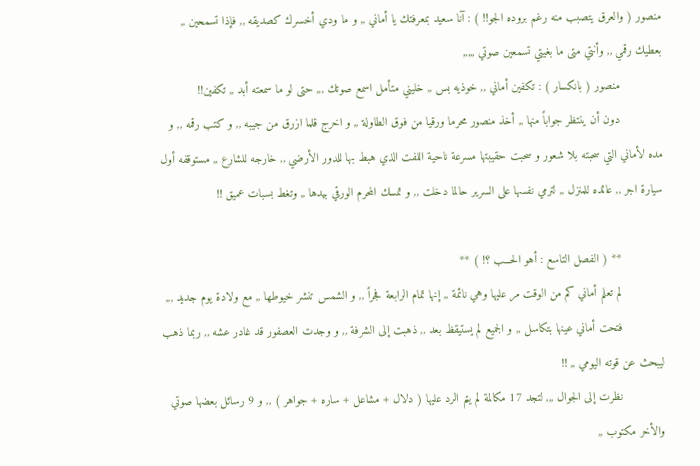منصور ( والعرق يتصبب منه رغم بروده الجو!! ) : آنا سعيد بمعرفتك يا أماني ,, و ما ودي أخسرك كصديقه ,, فإذا تسمحين ,, بعطيك رقمي ,, وأنتي متى ما بغيتي تسمعين صوتي ,,,,,
            منصور ( بانكسار ) : تكفين أماني ,, خوذيه بس ,, خليني متأمل اسمع صوتك ,,, حتى لو ما سمعته أبد ,, تكفين!!
            دون أن ينتظر جواباً منها ,, أخذ منصور محرما ورقيا من فوق الطاولة ,, و اخرج قلما ازرق من جيبه ,, و كتب رقمه ,, و مده لأماني التي سحبته بلا شعور و سحبت حقيبتها مسرعة ناحية اللفت الذي هبط بها للدور الأرضي ,, خارجه للشارع ,, مستوقفه أول سيارة اجر ,, عائده للمنزل ,, لترمي نفسها على السرير حالما دخلت ,, و تمسك المحرم الورقي بيدها ,, وتغط بسبات عميق !!

            ** ( الفصل التاسع : أهو الحـــب ؟! ) **
            لم تعلم أماني كم من الوقت مر عليها وهي نائمة ,, إنها تمام الرابعة فجراً ,, و الشمس تنشر خيوطها ,, مع ولادة يوم جديد ,,,
            فتحت أماني عينها بتكاسل ,, و الجميع لم يستيقظ بعد ,, ذهبت إلى الشرفة ,, و وجدت العصفور قد غادر عشه ,, ربما ذهب ليبحث عن قوته اليومي ,, !!
            نظرت إلى الجوال ,,, لتجد 17 مكالمة لم يتم الرد عليها ( دلال + مشاعل + ساره + جواهر ) ,, و 9 رسائل بعضها صوتي والأخر مكتوب ,,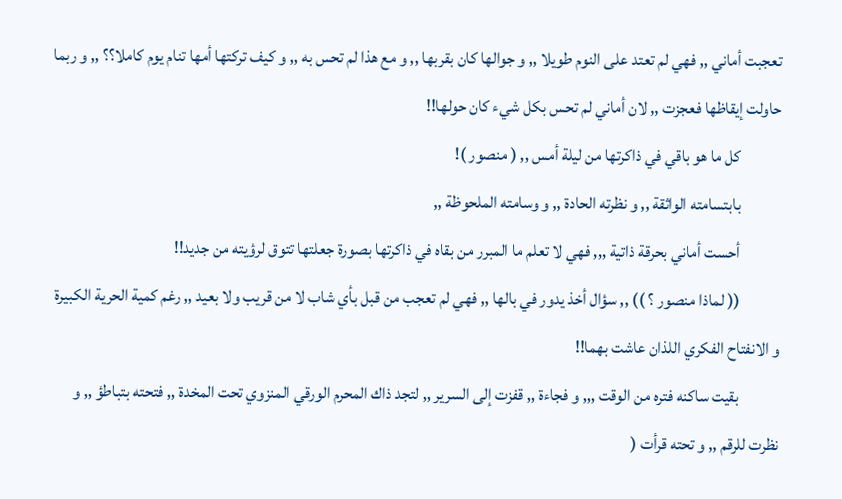تعجبت أماني ,, فهي لم تعتد على النوم طويلا ,, و جوالها كان بقربها ,, و مع هذا لم تحس به ,, و كيف تركتها أمها تنام يوم كاملا؟؟ ,, و ربما حاولت إيقاظها فعجزت ,, لان أماني لم تحس بكل شيء كان حولها!!
            كل ما هو باقي في ذاكرتها من ليلة أمس ,, ( منصور )!
            بابتسامته الواثقة ,, و نظرته الحادة ,, و وسامته الملحوظة ,,
            أحست أماني بحرقة ذاتية ,,, فهي لا تعلم ما المبرر من بقاه في ذاكرتها بصورة جعلتها تتوق لرؤيته من جديد!!
            (( لماذا منصور ؟ )) ,, سؤال أخذ يدور في بالها ,, فهي لم تعجب من قبل بأي شاب لا من قريب ولا بعيد ,, رغم كمية الحرية الكبيرة و الانفتاح الفكري اللذان عاشت بهما!!
            بقيت ساكنه فتره من الوقت ,,, و فجاءة ,, قفزت إلى السرير ,, لتجد ذاك المحرم الورقي المنزوي تحت المخدة ,, فتحته بتباطؤ ,, و نظرت للرقم ,, و تحته قرأت (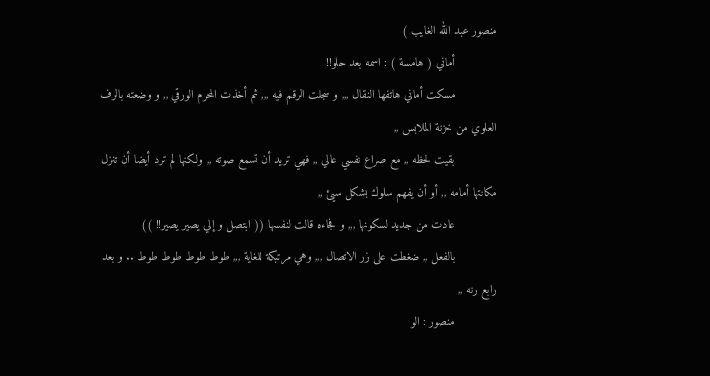منصور عبد الله الغايب )
            أماني ( هامسة ) : اسمه بعد حلو!!
            مسكت أماني هاتفها النقال ,,, و سجلت الرقم فيه ,,, ثم أخذت المحرم الورقي ,, و وضعته بالرف العلوي من خزنة الملابس ,,
            بقيت لحظه ,, مع صراع نفسي عالي ,, فهي تريد أن تسمع صوته ,, ولكنها لم ترد أيضا أن تنزل مكانتها أمامه ,, أو أن يفهم سلوك بشكل سيئ ,,
            عادت من جديد لسكونها ,,, و فجاءه قالت لنفسها (( ابتصل و إلي يصير يصير!! ))
            بالفعل ,, ضغطت على زر الاتصال ,,, وهي مرتبكة للغاية ,,, طوط طوط طوط طوط .. و بعد رابع رنه ,,
            منصور : الو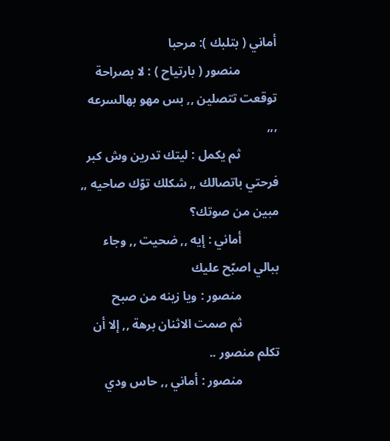أماني ( بتلبك ): مرحبا
            منصور ( بارتياح ) : لا بصراحة توقعت تتصلين ,, بس مهو بهالسرعه ,,,
            ثم يكمل : ليتك تدرين وش كبر فرحتي باتصالك ,, شكلك توّك صاحيه ,, مبين من صوتك؟
            أماني : إيه ,, ضحيت ,, وجاء ببالي اصبّح عليك
            منصور : ويا زينه من صبح
            ثم صمت الاثنان برهة ,, إلا أن تكلم منصور ..
            منصور : أماني ,, حاس ودي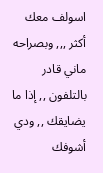اسولف معك أكثر ,,, وبصراحه ماني قادر بالتلفون ,, إذا ما يضايقك ,, ودي أشوفك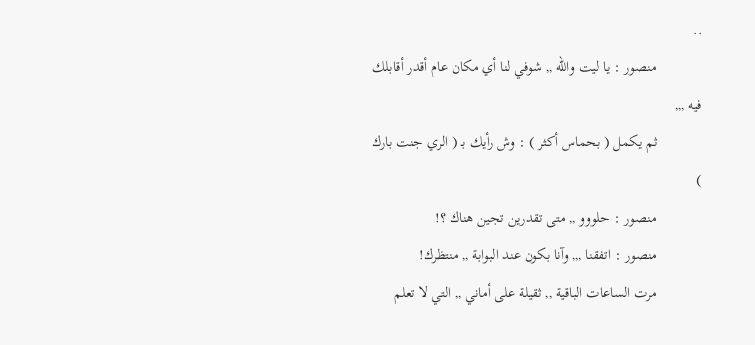..
            منصور : يا ليت والله ,, شوفي لنا أي مكان عام أقدر أقابلك فيه ,,,
            ثم يكمل ( بحماس أكثر ) : وش رأيك بـ ( الري جنت بارك )
            منصور : حلووو ,, متى تقدرين تجين هناك ؟!
            منصور : اتفقنا ,,, وآنا بكون عند البوابة ,, منتظرك!
            مرت الساعات الباقية ,, ثقيلة على أماني ,, التي لا تعلم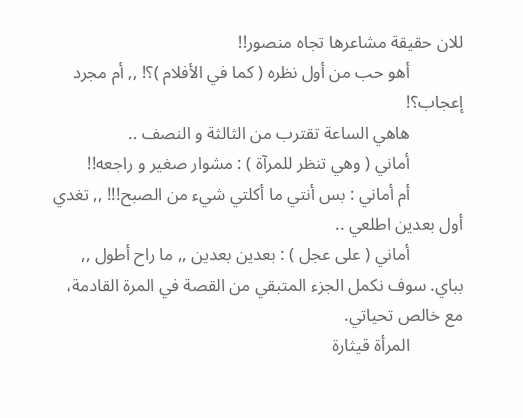للان حقيقة مشاعرها تجاه منصور!!
            أهو حب من أول نظره ( كما في الأفلام )؟! ,, أم مجرد إعجاب؟!
            هاهي الساعة تقترب من الثالثة و النصف ..
            أماني ( وهي تنظر للمرآة ) : مشوار صغير و راجعه!!
            أم أماني : بس أنتي ما أكلتي شيء من الصبح!!! ,, تغدي أول بعدين اطلعي ..
            أماني ( على عجل ) : بعدين بعدين ,, ما راح أطول ,, بباي. سوف نكمل الجزء المتبقي من القصة في المرة القادمة، مع خالص تحياتي.
            المرأة قيثارة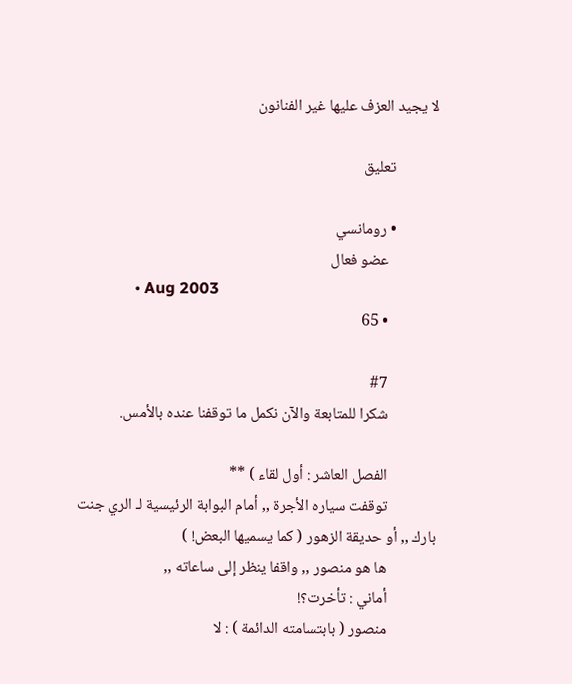لا يجيد العزف عليها غير الفنانون

            تعليق

            • رومانسي
              عضو فعال
              • Aug 2003
              • 65

              #7
              شكرا للمتابعة والآن نكمل ما توقفنا عنده بالأمس.

              الفصل العاشر : أول لقاء ) **
              توقفت سياره الأجرة ,, أمام البوابة الرئيسية لـ الري جنت بارك ,, أو حديقة الزهور ( كما يسميها البعض! )
              ها هو منصور ,, واقفا ينظر إلى ساعاته ,,
              أماني : تأخرت؟!
              منصور ( بابتسامته الدائمة ) : لا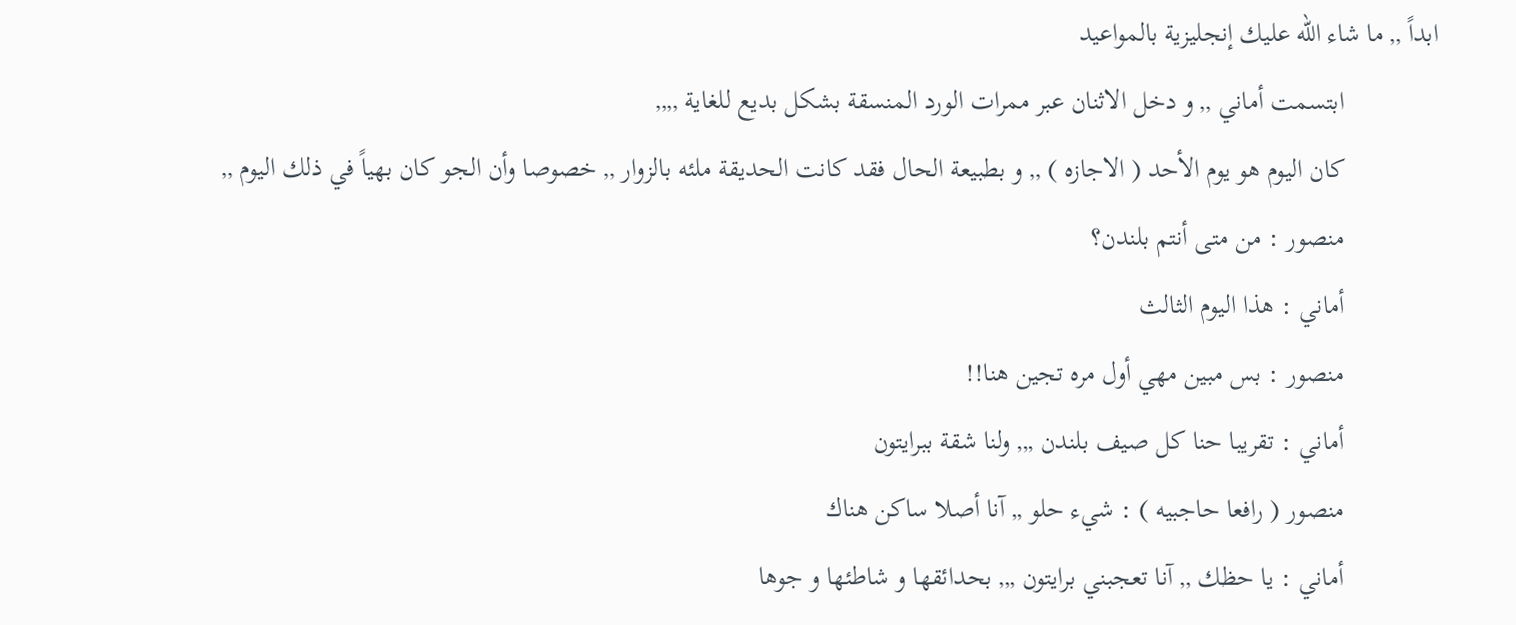ابداً ,, ما شاء الله عليك إنجليزية بالمواعيد
              ابتسمت أماني ,, و دخل الاثنان عبر ممرات الورد المنسقة بشكل بديع للغاية ,,,,
              كان اليوم هو يوم الأحد ( الاجازه ) ,, و بطبيعة الحال فقد كانت الحديقة ملئه بالزوار ,, خصوصا وأن الجو كان بهياً في ذلك اليوم ,,
              منصور : من متى أنتم بلندن؟
              أماني : هذا اليوم الثالث
              منصور : بس مبين مهي أول مره تجين هنا!!
              أماني : تقريبا حنا كل صيف بلندن ,,, ولنا شقة ببرايتون
              منصور ( رافعا حاجبيه ) : شيء حلو ,, آنا أصلا ساكن هناك
              أماني : يا حظك ,, آنا تعجبني برايتون ,,, بحدائقها و شاطئها و جوها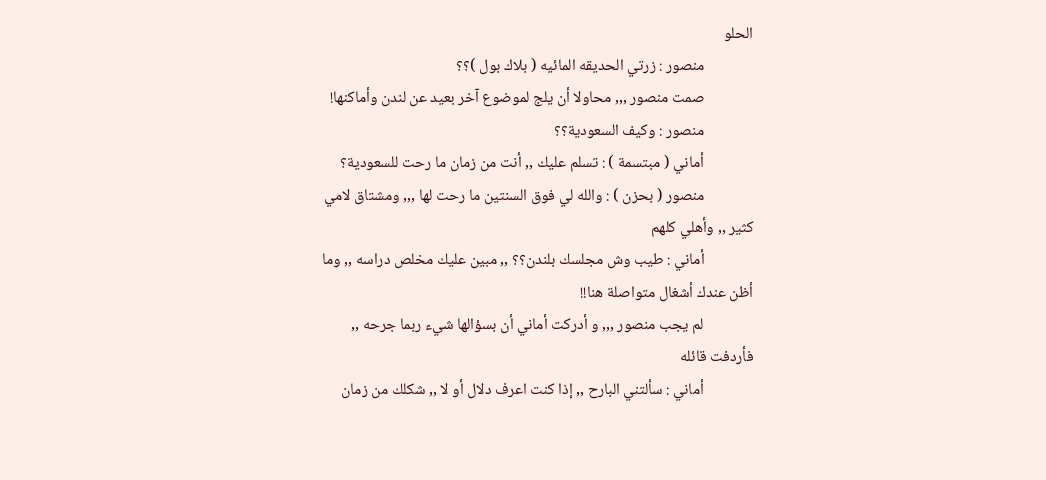الحلو
              منصور : زرتي الحديقه المائيه ( بلاك بول )؟؟
              صمت منصور ,,, محاولا أن يلج لموضوع آخر بعيد عن لندن وأماكنها!
              منصور : وكيف السعودية؟؟
              أماني ( مبتسمة ) : تسلم عليك ,, أنت من زمان ما رحت للسعودية؟
              منصور ( بحزن ) : والله لي فوق السنتين ما رحت لها ,,, ومشتاق لامي كثير ,, وأهلي كلهم
              أماني : طيب وش مجلسك بلندن؟؟ ,, مبين عليك مخلص دراسه ,, وما أظن عندك أشغال متواصلة هنا!!
              لم يجب منصور ,,, و أدركت أماني أن بسؤالها شيء ربما جرحه ,, فأردفت قائله
              أماني : سألتني البارح ,, إذا كنت اعرف دلال أو لا ,, شكلك من زمان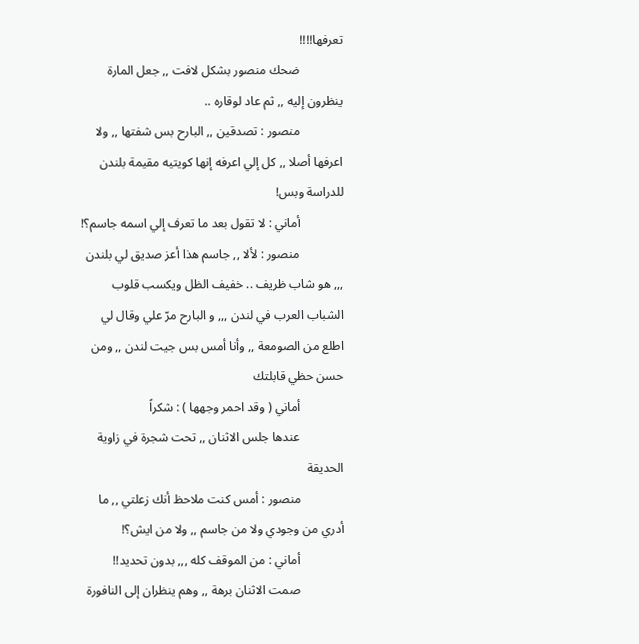تعرفها!!!!
              ضحك منصور بشكل لافت ,, جعل المارة ينظرون إليه ,, ثم عاد لوقاره ..
              منصور : تصدقين ,, البارح بس شفتها ,, ولا اعرفها أصلا ,, كل إلي اعرفه إنها كويتيه مقيمة بلندن للدراسة وبس!
              أماني : لا تقول بعد ما تعرف إلي اسمه جاسم؟!
              منصور : لألا ,, جاسم هذا أعز صديق لي بلندن ,,, هو شاب ظريف .. خفيف الظل ويكسب قلوب الشباب العرب في لندن ,,, و البارح مرّ علي وقال لي اطلع من الصومعة ,, وأنا أمس بس جيت لندن ,, ومن حسن حظي قابلتك
              أماني ( وقد احمر وجهها ) : شكراً
              عندها جلس الاثنان ,, تحت شجرة في زاوية الحديقة
              منصور : أمس كنت ملاحظ أنك زعلتي ,, ما أدري من وجودي ولا من جاسم ,, ولا من ايش؟!
              أماني : من الموقف كله ,,, بدون تحديد!!
              صمت الاثنان برهة ,, وهم ينظران إلى النافورة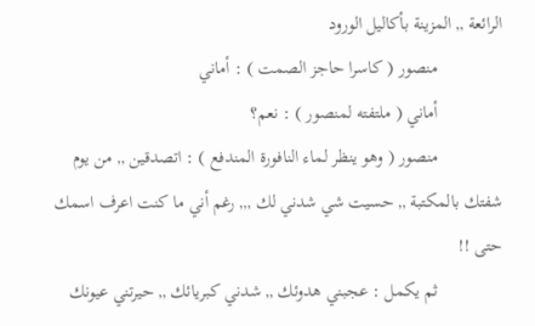الرائعة ,, المزينة بأكاليل الورود
              منصور ( كاسرا حاجز الصمت ) : أماني
              أماني ( ملتفته لمنصور ) : نعم؟
              منصور ( وهو ينظر لماء النافورة المندفع ) : اتصدقين ,, من يوم شفتك بالمكتبة ,, حسيت شي شدني لك ,,, رغم أني ما كنت اعرف اسمك حتى !!
              ثم يكمل : عجبني هدوئك ,, شدني كبريائك ,, حيرتني عيونك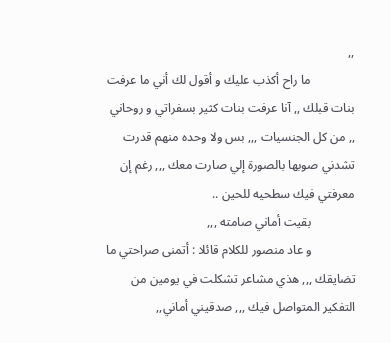,,
              ما راح أكذب عليك و أقول لك أني ما عرفت بنات قبلك ,, آنا عرفت بنات كثير بسفراتي و روحاني ,, من كل الجنسيات ,,, بس ولا وحده منهم قدرت تشدني صوبها بالصورة إلي صارت معك ,,, رغم إن معرفتي فيك سطحيه للحين ..
              بقيت أماني صامته ,,,
              و عاد منصور للكلام قائلا : أتمنى صراحتي ما تضايقك ,,, هذي مشاعر تشكلت في يومين من التفكير المتواصل فيك ,,, صدقيني أماني,,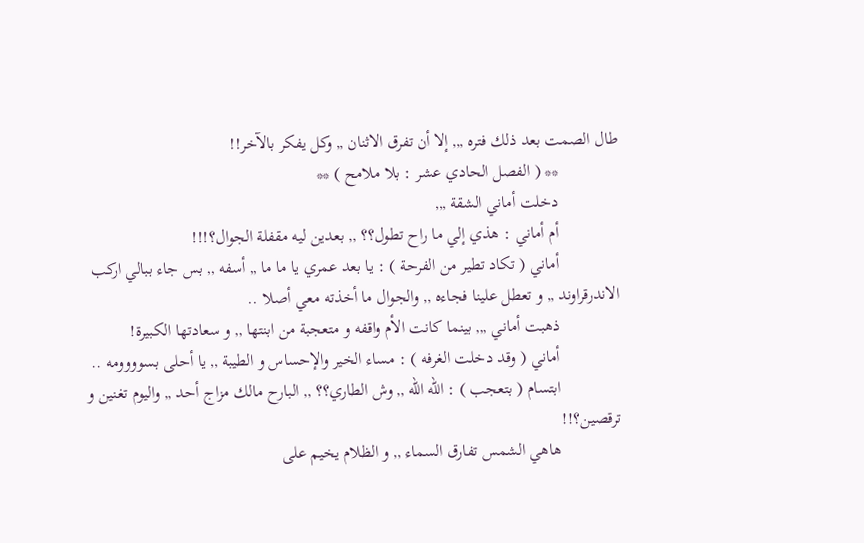طال الصمت بعد ذلك فتره ,,, إلا أن تفرق الاثنان ,, وكل يفكر بالآخر!!
              ** ( الفصل الحادي عشر : بلا ملامح ) **
              دخلت أماني الشقة ,,,
              أم أماني : هذي إلي ما راح تطول؟؟ ,, بعدين ليه مقفلة الجوال؟!!!
              أماني ( تكاد تطير من الفرحة ) : يا بعد عمري يا ما ما ,, أسفه ,, بس جاء ببالي اركب الاندرقراوند ,, و تعطل علينا فجاءه ,, والجوال ما أخذته معي أصلا ..
              ذهبت أماني ,,, بينما كانت الأم واقفه و متعجبة من ابنتها ,, و سعادتها الكبيرة!
              أماني ( وقد دخلت الغرفه ) : مساء الخير والإحساس و الطيبة ,, يا أحلى بسوووومه ..
              ابتسام ( بتعجب ) : الله الله ,, وش الطاري؟؟ ,, البارح مالك مزاج أحد ,, واليوم تغنين و ترقصين؟!!
              هاهي الشمس تفارق السماء ,, و الظلام يخيم على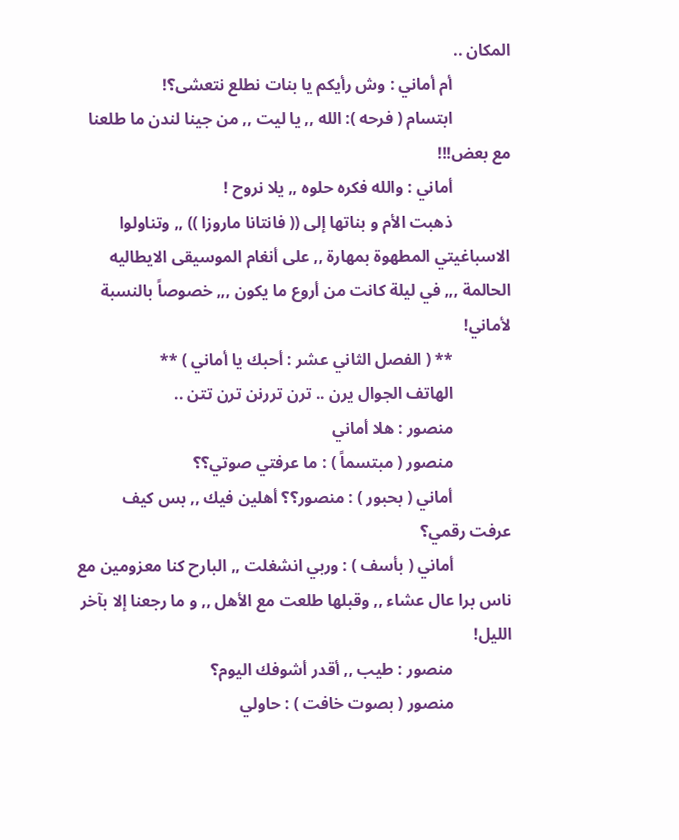المكان ..
              أم أماني : وش رأيكم يا بنات نطلع نتعشى؟!
              ابتسام ( فرحه ): الله ,, يا ليت ,, من جينا لندن ما طلعنا مع بعض!!!
              أماني : والله فكره حلوه ,, يلا نروح !
              ذهبت الأم و بناتها إلى (( فانتانا ماروزا )) ,, وتناولوا الاسباغيتي المطهوة بمهارة ,, على أنغام الموسيقى الايطاليه الحالمة ,,, في ليلة كانت من أروع ما يكون ,,, خصوصاً بالنسبة لأماني!
              ** ( الفصل الثاني عشر : أحبك يا أماني ) **
              الهاتف الجوال يرن .. ترن تررنن ترن تتن ..
              منصور : هلا أماني
              منصور ( مبتسماً ) : ما عرفتي صوتي؟؟
              أماني ( بحبور ) : منصور؟؟ أهلين فيك ,, بس كيف عرفت رقمي؟
              أماني ( بأسف ) : وربي انشغلت ,, البارح كنا معزومين مع ناس برا عال عشاء ,, وقبلها طلعت مع الأهل ,, و ما رجعنا إلا بآخر الليل!
              منصور : طيب ,, أقدر أشوفك اليوم؟
              منصور ( بصوت خافت ) : حاولي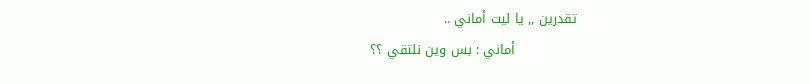تقدرين ,, يا ليت أماني ..
              أماني : بس وين نلتقي ؟؟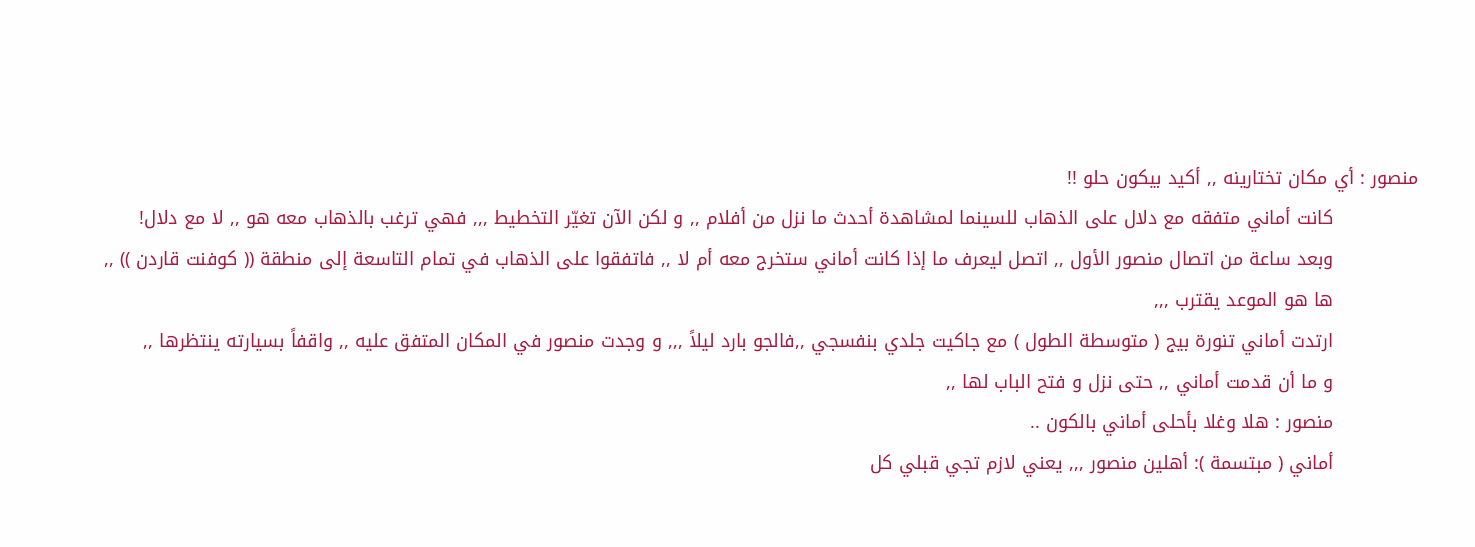منصور : أي مكان تختارينه ,, أكيد بيكون حلو !!
              كانت أماني متفقه مع دلال على الذهاب للسينما لمشاهدة أحدث ما نزل من أفلام ,, و لكن الآن تغيّر التخطيط ,,, فهي ترغب بالذهاب معه هو ,, لا مع دلال!
              وبعد ساعة من اتصال منصور الأول ,, اتصل ليعرف ما إذا كانت أماني ستخرج معه أم لا ,, فاتفقوا على الذهاب في تمام التاسعة إلى منطقة (( كوفنت قاردن )) ,,
              ها هو الموعد يقترب ,,,
              ارتدت أماني تنورة بيج ( متوسطة الطول ) مع جاكيت جلدي بنفسجي ,,فالجو بارد ليلاً ,,, و وجدت منصور في المكان المتفق عليه ,, واقفاً بسيارته ينتظرها ,,
              و ما أن قدمت أماني ,, حتى نزل و فتح الباب لها ,,
              منصور : هلا وغلا بأحلى أماني بالكون ..
              أماني ( مبتسمة ): أهلين منصور ,,, يعني لازم تجي قبلي كل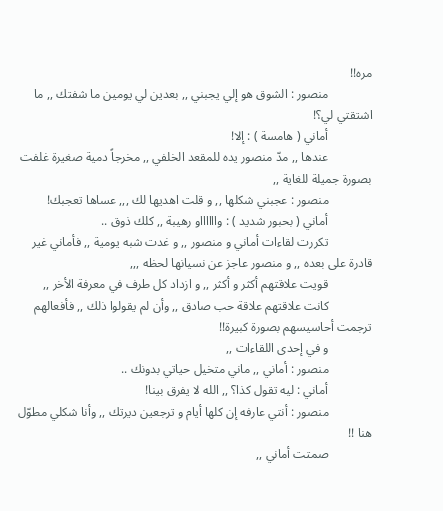مره!!
              منصور : الشوق هو إلي يجبني ,, بعدين لي يومين ما شفتك ,, ما اشتقتي لي؟!
              أماني ( هامسة ) : إلا!
              عندها ,, مدّ منصور يده للمقعد الخلفي ,, مخرجاً دمية صغيرة غلفت بصورة جميلة للغاية ,,
              منصور : عجبني شكلها ,, و قلت اهديها لك ,,, عساها تعجبك!
              أماني ( بحبور شديد ) : وااااااو رهيبة ,, كلك ذوق ..
              تكررت لقاءات أماني و منصور ,, و غدت شبه يومية ,, فأماني غير قادرة على بعده ,, و منصور عاجز عن نسيانها لحظه ,,,
              قويت علاقتهم أكثر و أكثر ,, و ازداد كل طرف في معرفة الأخر ,,
              كانت علاقتهم علاقة حب صادق ,, وأن لم يقولوا ذلك ,, فأفعالهم ترجمت أحاسيسهم بصورة كبيرة!!
              و في إحدى اللقاءات ,,
              منصور : أماني ,, ماني متخيل حياتي بدونك ..
              أماني : ليه تقول كذا؟ ,, الله لا يفرق بينا!
              منصور : أنتي عارفه إن كلها أيام و ترجعين ديرتك ,, وأنا شكلي مطوّل هنا !!
              صمتت أماني ,,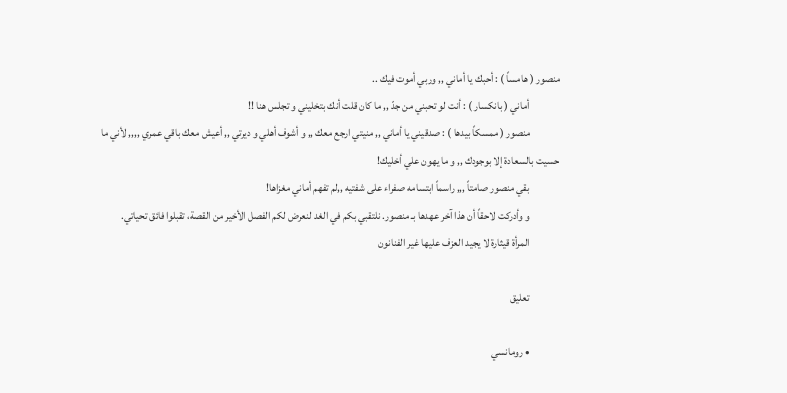منصور ( هامساً ) : أحبك يا أماني ,, وربي أموت فيك ..
              أماني ( بانكسار ) : أنت لو تحبني من جدّ ,, ما كان قلت أنك بتخليني و تجلس هنا !!
              منصور ( ممسكاً بيدها ) : صدقيني يا أماني ,, منيتي ارجع معك ,, و أشوف أهلي و ديرتي ,, أعيش معك باقي عمري ,,,, لأني ما حسيت بالسعادة إلا بوجودك ,, و ما يهون علي أخليك!
              بقي منصور صامتاً ,,, راسماً ابتسامه صفراء على شفتيه ,,لم تفهم أماني مغزاها!
              و وأدركت لاحقاً أن هذا آخر عهدها بـ منصور. نلتقبي بكم في الغد لنعرض لكم الفصل الأخير من القصة، تقبلوا فائق تحياتي.
              المرأة قيثارة لا يجيد العزف عليها غير الفنانون

              تعليق

              • رومانسي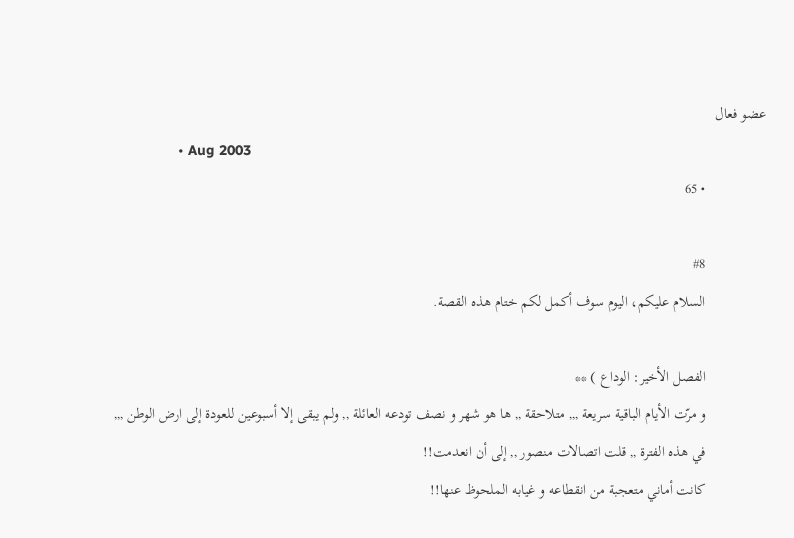عضو فعال
                • Aug 2003
                • 65

                #8
                السلام عليكم، اليوم سوف أكمل لكم ختام هذه القصة.

                الفصل الأخير: الوداع ) **
                و مرّت الأيام الباقية سريعة ,,, متلاحقة ,, ها هو شهر و نصف تودعه العائلة ,, ولم يبقى إلا أسبوعين للعودة إلى ارض الوطن ,,,
                في هذه الفترة ,, قلت اتصالات منصور ,, إلى أن انعدمت!!
                كانت أماني متعجبة من انقطاعه و غيابه الملحوظ عنها!!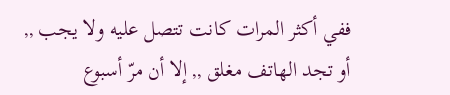ففي أكثر المرات كانت تتصل عليه ولا يجب ,, أو تجد الهاتف مغلق ,, إلا أن مرّ أسبوع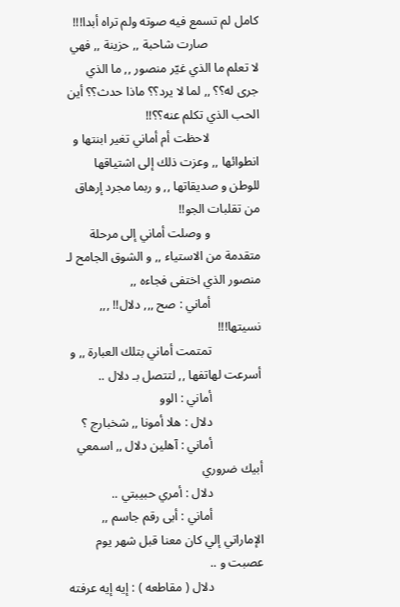كامل لم تسمع فيه صوته ولم تراه أبدا!!!
                صارت شاحبة ,, حزينة ,, فهي لا تعلم ما الذي غيّر منصور ,, ما الذي جرى له؟؟ ,, لما لا يرد؟؟ ماذا حدث؟؟ أين الحب الذي تكلم عنه؟؟!!
                لاحظت أم أماني تغير ابنتها و انطوائها ,, وعزت ذلك إلى اشتياقها للوطن و صديقاتها ,, و ربما مجرد إرهاق من تقلبات الجو!!
                و وصلت أماني إلى مرحلة متقدمة من الاستياء ,, و الشوق الجامح لـ منصور الذي اختفى فجاءه ,,
                أماني : صح ,,, دلال!! ,,, نسيتها!!!
                تمتمت أماني بتلك العبارة ,, و أسرعت لهاتفها ,, لتتصل بـ دلال ..
                أماني : الوو
                دلال : هلا أمونا ,, شخبارج ؟
                أماني : آهلين دلال ,, اسمعي أبيك ضروري
                دلال : أمري حبيبتي ..
                أماني : أبى رقم جاسم ,, الإماراتي إلي كان معنا قبل شهر يوم عصبت و ..
                دلال ( مقاطعه ) : إيه إيه عرفته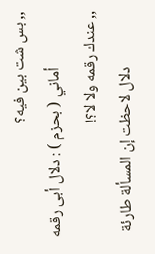,, بس شت بين فيه؟
                أماني ( بحزم ) : دلال أبى رقمه ,, عندك رقمه ولا لا؟!
                دلال لاحظت إن المسألة طارئة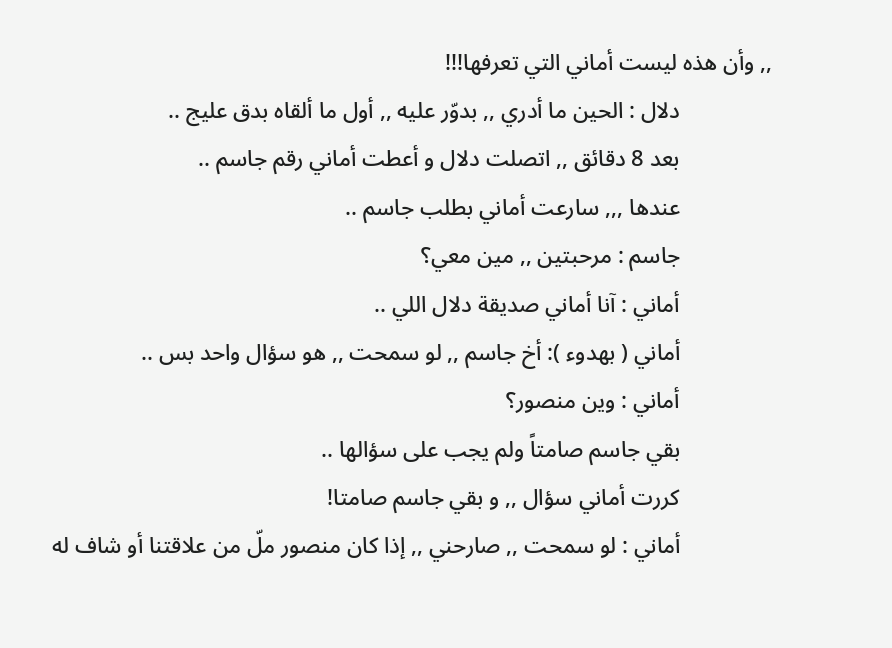,, وأن هذه ليست أماني التي تعرفها!!!
                دلال : الحين ما أدري ,, بدوّر عليه ,, أول ما ألقاه بدق عليج ..
                بعد 8 دقائق ,, اتصلت دلال و أعطت أماني رقم جاسم ..
                عندها ,,, سارعت أماني بطلب جاسم ..
                جاسم : مرحبتين ,, مين معي؟
                أماني : آنا أماني صديقة دلال اللي ..
                أماني ( بهدوء ): أخ جاسم ,, لو سمحت ,, هو سؤال واحد بس ..
                أماني : وين منصور؟
                بقي جاسم صامتاً ولم يجب على سؤالها ..
                كررت أماني سؤال ,, و بقي جاسم صامتا!
                أماني : لو سمحت ,, صارحني ,, إذا كان منصور ملّ من علاقتنا أو شاف له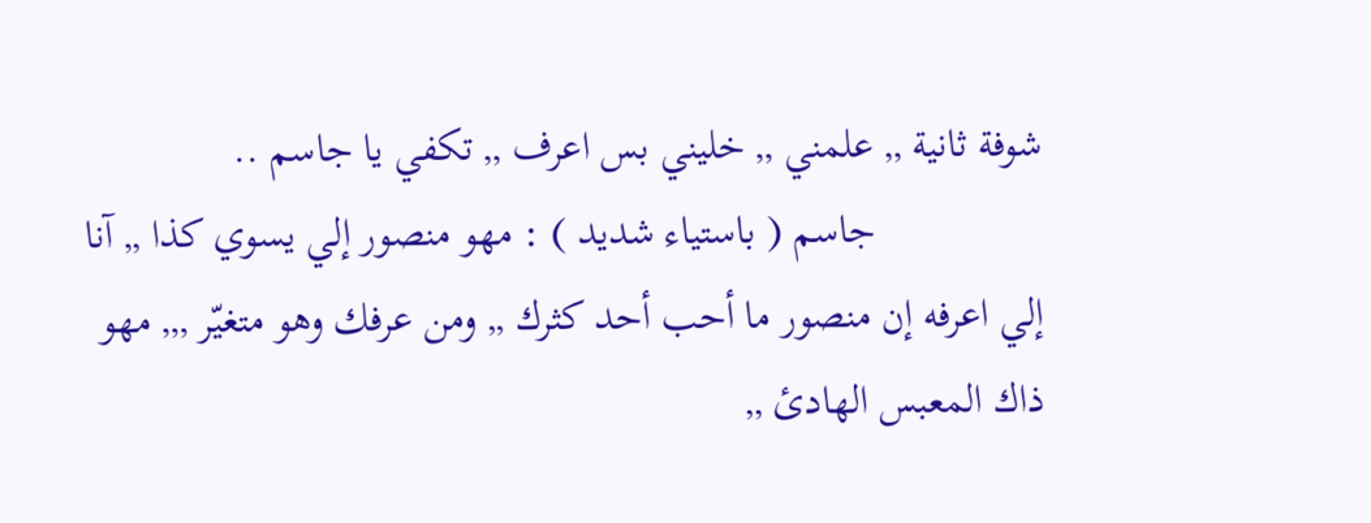شوفة ثانية ,, علمني ,, خليني بس اعرف ,, تكفي يا جاسم ..
                جاسم ( باستياء شديد ) : مهو منصور إلي يسوي كذا ,, آنا إلي اعرفه إن منصور ما أحب أحد كثرك ,, ومن عرفك وهو متغيّر ,,, مهو ذاك المعبس الهادئ ,,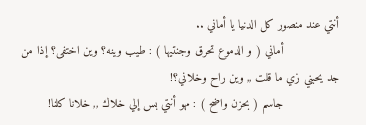أنتي عند منصور كل الدنيا يا أماني ..
                أماني ( و الدموع تحرق وجنتيها ) : طيب وينه؟ وين اختفى؟ إذا من جد يحبني زي ما قلت ,, وين راح وخلاني؟!
                جاسم ( بحزن واضح ) : مهو أنتي بس إلي خلاك ,, خلانا كلنا!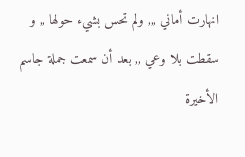انهارت أماني ,,, ولم تحس بشيء حولها ,, و سقطت بلا وعي ,, بعد أن سمعت جملة جاسم الأخيرة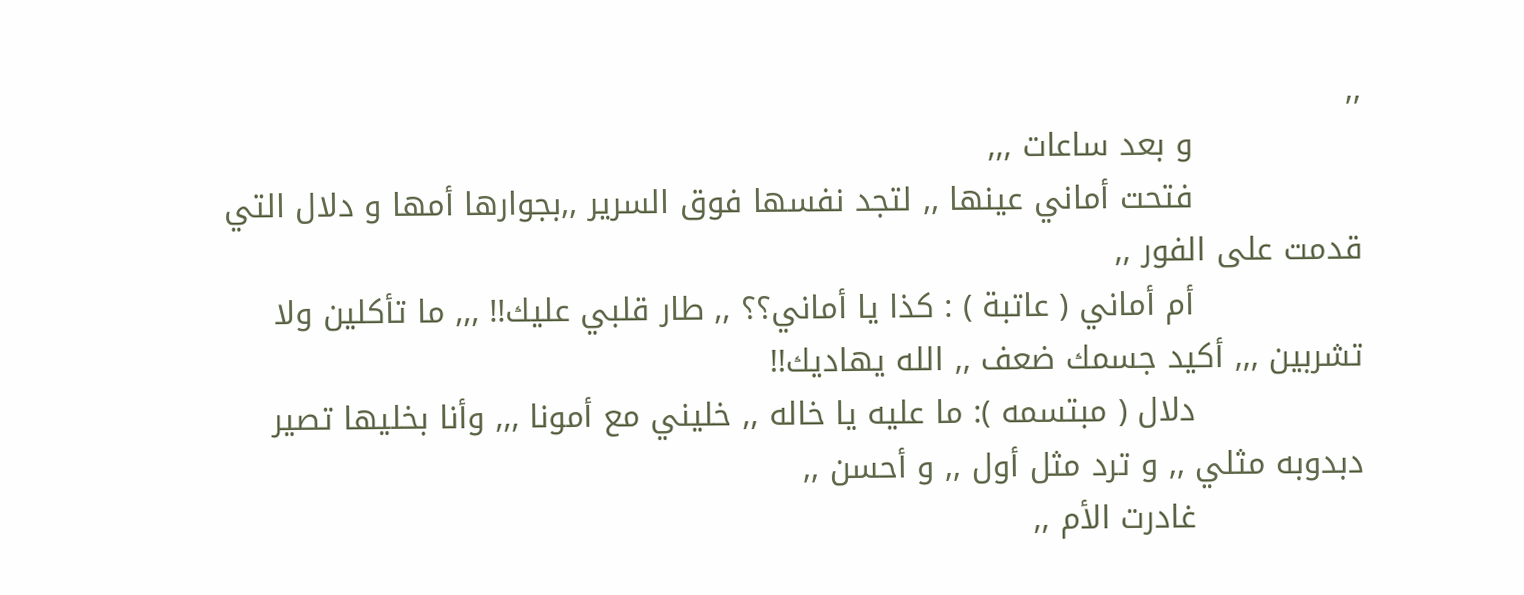,,
                و بعد ساعات ,,,
                فتحت أماني عينها ,, لتجد نفسها فوق السرير ,,بجوارها أمها و دلال التي قدمت على الفور ,,
                أم أماني ( عاتبة ) : كذا يا أماني؟؟ ,, طار قلبي عليك!! ,,, ما تأكلين ولا تشربين ,,, أكيد جسمك ضعف ,, الله يهاديك!!
                دلال ( مبتسمه ): ما عليه يا خاله ,, خليني مع أمونا ,,, وأنا بخليها تصير دبدوبه مثلي ,, و ترد مثل أول ,, و أحسن ,,
                غادرت الأم ,,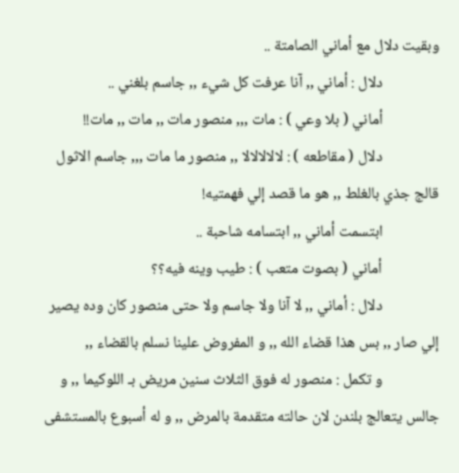وبقيت دلال مع أماني الصامتة ..
                دلال : أماني ,, آنا عرفت كل شيء ,, جاسم بلغني ..
                أماني ( بلا وعي ) : مات ,,, منصور مات ,, مات ,, مات!!
                دلال ( مقاطعه ) : لالالالالا ,, منصور ما مات ,,, جاسم الاثول قالج جذي بالغلط ,, هو ما قصد إلي فهمتيه!
                ابتسمت أماني ,, ابتسامه شاحبة ..
                أماني ( بصوت متعب ) : طيب وينه فيه؟؟
                دلال : أماني ,, لا آنا ولا جاسم ولا حتى منصور كان وده يصير إلي صار ,, بس هذا قضاء الله ,, و المفروض علينا نسلم بالقضاء ,,
                و تكمل : منصور له فوق الثلاث سنين مريض بـ اللوكيما ,, و جالس يتعالج بلندن لان حالته متقدمة بالمرض ,, و له أسبوع بالمستشفى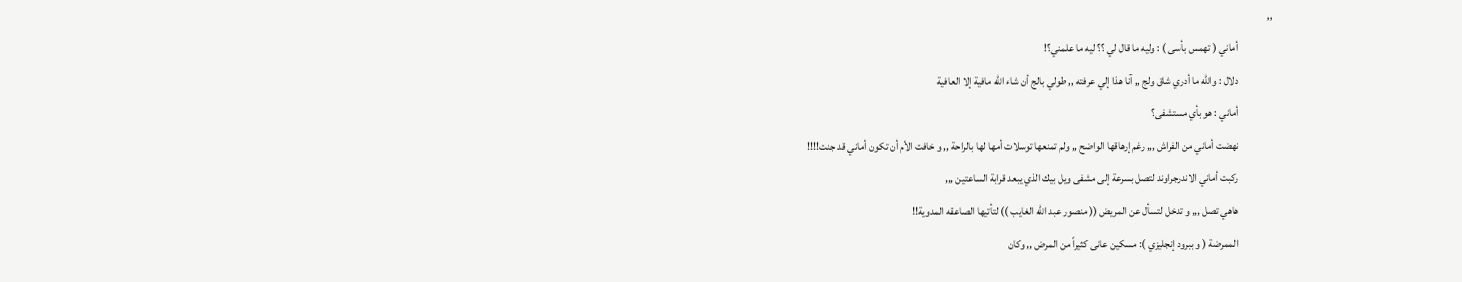,,
                أماني ( تهمس بأسى ) : وليه ما قال لي ؟؟ ليه ما علمني؟!
                دلال : والله ما أدري شاق ولج ,, آنا هذا إلي عرفته ,, طولي بالج أن شاء الله مافية إلا العافية
                أماني : هو بأي مستشفى؟
                نهضت أماني من الفراش ,,, رغم إرهاقها الواضح ,, ولم تمنعها توسلات أمها لها بالراحة ,, و خافت الأم أن تكون أماني قد جنت!!!!
                ركبت أماني الاندرجراوند لتصل بسرعة إلى مشفى ويل بيك الذي يبعد قرابة الساعتين ,,,
                هاهي تصل ,,, و تدخل لتسأل عن المريض (( منصور عبد الله الغايب )) لتأتيها الصاعقه المدوية!!
                الممرضة ( و ببرود إنجليزي ): مسكين عانى كثيراً من المرض ,, وكان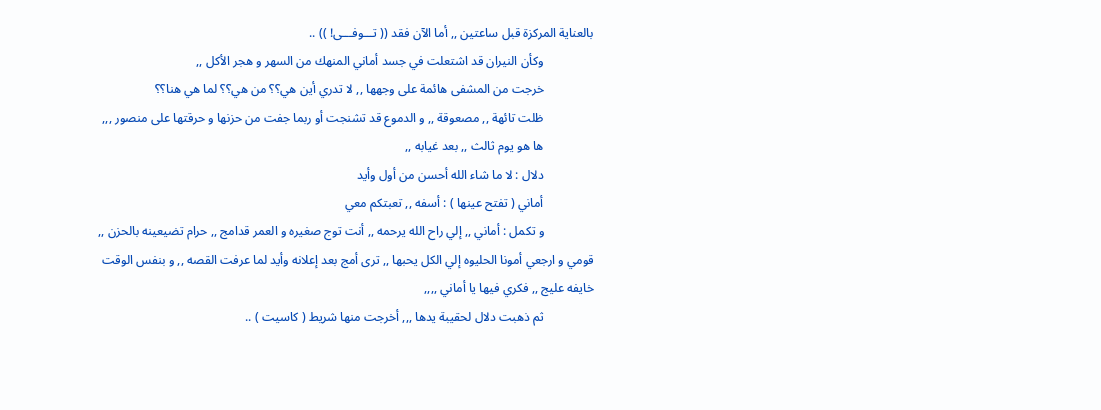بالعناية المركزة قبل ساعتين ,, أما الآن فقد (( تـــوفـــى! )) ..
                وكأن النيران قد اشتعلت في جسد أماني المنهك من السهر و هجر الأكل ,,
                خرجت من المشفى هائمة على وجهها ,, لا تدري أين هي؟؟ من هي؟؟ لما هي هنا؟؟
                ظلت تائهة ,, مصعوقة ,, و الدموع قد تشنجت أو ربما جفت من حزنها و حرقتها على منصور ,,,
                ها هو يوم ثالث ,, بعد غيابه ,,
                دلال : لا ما شاء الله أحسن من أول وأيد
                أماني ( تفتح عينها ) : أسفه ,, تعبتكم معي
                و تكمل : أماني ,, إلي راح الله يرحمه ,, أنت توج صغيره و العمر قدامج ,, حرام تضيعينه بالحزن ,, قومي و ارجعي أمونا الحليوه إلي الكل يحبها ,, ترى أمج بعد إعلانه وأيد لما عرفت القصه ,, و بنفس الوقت خايفه عليج ,, فكري فيها يا أماني ,,,,
                ثم ذهبت دلال لحقيبة يدها ,,, أخرجت منها شريط ( كاسيت ) ..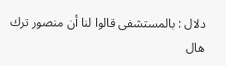دلال : بالمستشفى قالوا لنا أن منصور ترك هال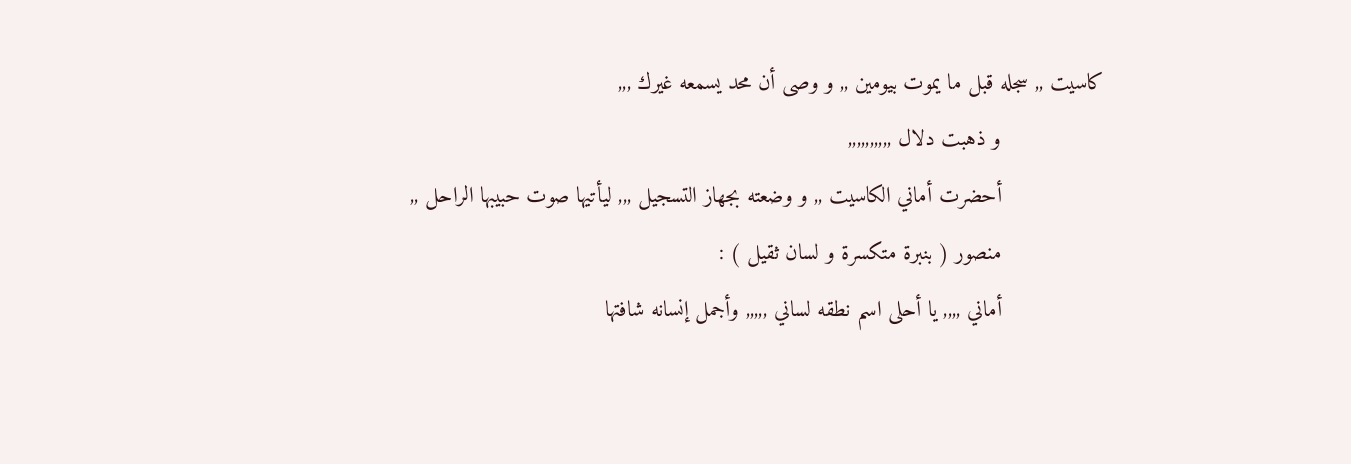كاسيت ,, سجله قبل ما يموت بيومين ,, و وصى أن محد يسمعه غيرك ,,,
                و ذهبت دلال ,,,,,,,,,,
                أحضرت أماني الكاسيت ,, و وضعته بجهاز التسجيل ,,, ليأتيها صوت حبيبها الراحل ,,
                منصور ( بنبرة متكسرة و لسان ثقيل ) :
                أماني ,,,, يا أحلى اسم نطقه لساني ,,,,, وأجمل إنسانه شافتها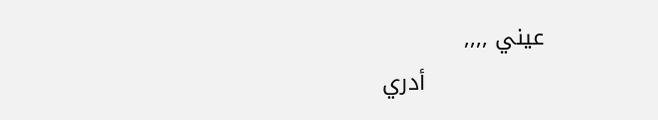عيني ,,,,
                أدري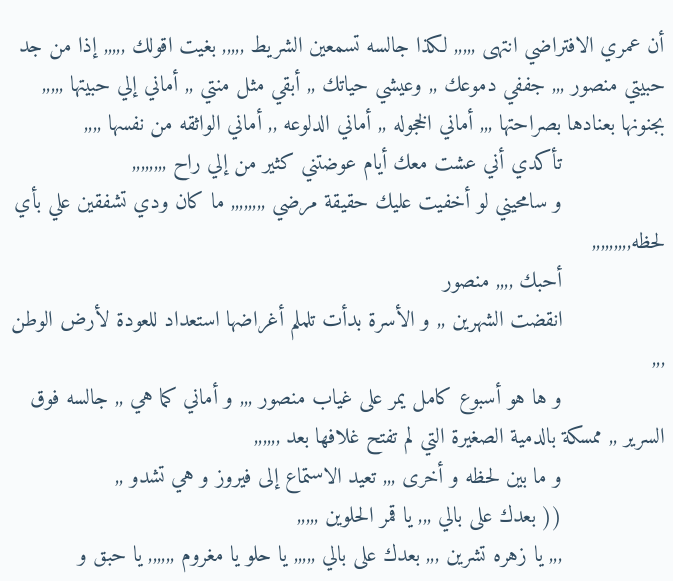أن عمري الافتراضي انتهى ,,,,, لكذا جالسه تسمعين الشريط ,,,,, بغيت اقولك ,,,,, إذا من جد حبيتي منصور ,,, جففي دموعك ,, وعيشي حياتك ,, أبقي مثل منتي ,, أماني إلي حبيتها ,,,,, بجنونها بعنادها بصراحتها ,,, أماني الخجوله ,, أماني الدلوعه ,, أماني الواثقه من نفسها ,,,,
                تأكدي أني عشت معك أيام عوضتني كثير من إلي راح ,,,,,,,,
                و سامحيني لو أخفيت عليك حقيقة مرضي ,,,,,,,, ما كان ودي تشفقين علي بأي لحظه,,,,,,,,,
                أحبك ,,,, منصور
                انقضت الشهرين ,, و الأسرة بدأت تلملم أغراضها استعداد للعودة لأرض الوطن ,,,
                و ها هو أسبوع كامل يمر على غياب منصور ,,, و أماني كما هي ,, جالسه فوق السرير ,, ممسكة بالدمية الصغيرة التي لم تفتح غلافها بعد ,,,,,,
                و ما بين لحظه و أخرى ,,, تعيد الاستماع إلى فيروز و هي تشدو ,,
                (( بعدك على بالي ,,, يا قمر الحلوين ,,,,,
                ,,, يا زهره تشرين ,,, بعدك على بالي ,,,,, يا حلو يا مغروم ,,,,,, يا حبق و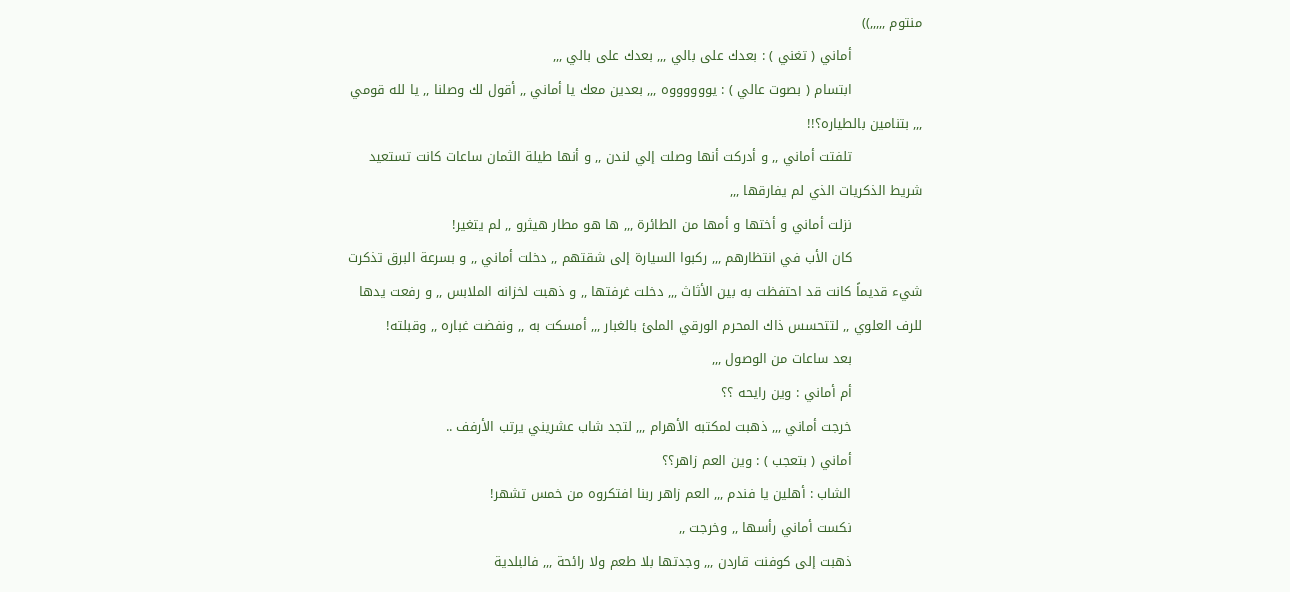منتوم ,,,,,))
                أماني ( تغني ) : بعدك على بالي ,,, بعدك على بالي ,,,
                ابتسام ( بصوت عالي ) : يووووووه ,,, بعدين معك يا أماني ,, أقول لك وصلنا ,, يا لله قومي ,,, بتنامين بالطياره؟!!
                تلفتت أماني ,, و أدركت أنها وصلت إلي لندن ,, و أنها طيلة الثمان ساعات كانت تستعيد شريط الذكريات الذي لم يفارقها ,,,
                نزلت أماني و أختها و أمها من الطائرة ,,, ها هو مطار هيثرو ,, لم يتغير!
                كان الأب في انتظارهم ,,, ركبوا السيارة إلى شقتهم ,, دخلت أماني ,, و بسرعة البرق تذكرت شيء قديماً كانت قد احتفظت به بين الأثاث ,,, دخلت غرفتها ,, و ذهبت لخزانه الملابس ,, و رفعت يدها للرف العلوي ,, لتتحسس ذاك المحرم الورقي الملئ بالغبار ,,, أمسكت به ,, ونفضت غباره ,, وقبلته!
                بعد ساعات من الوصول ,,,
                أم أماني : وين رايحه ؟؟
                خرجت أماني ,,, ذهبت لمكتبه الأهرام ,,, لتجد شاب عشريني يرتب الأرفف ..
                أماني ( بتعجب ) : وين العم زاهر؟؟
                الشاب : أهلين يا فندم ,,, العم زاهر ربنا افتكروه من خمس تشهر!
                نكست أماني رأسها ,, وخرجت ,,
                ذهبت إلى كوفنت قاردن ,,, وجدتها بلا طعم ولا رائحة ,,, فالبلدية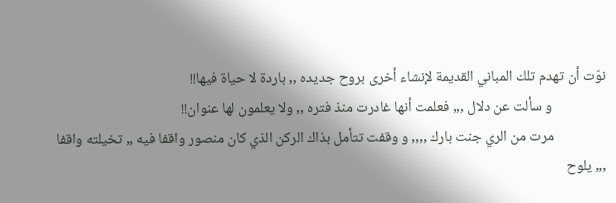نوّت أن تهدم تلك المباني القديمة لإنشاء أخرى بروح جديده ,, باردة لا حياة فيها!!
                و سألت عن دلال ,,, فعلمت أنها غادرت منذ فتره ,, ولا يعلمون لها عنوان!!
                مرت من الري جنت بارك ,,,, و وقفت تتأمل بذاك الركن الذي كان منصور واقفا فيه ,, تخيلته واقفا ,,, يلوح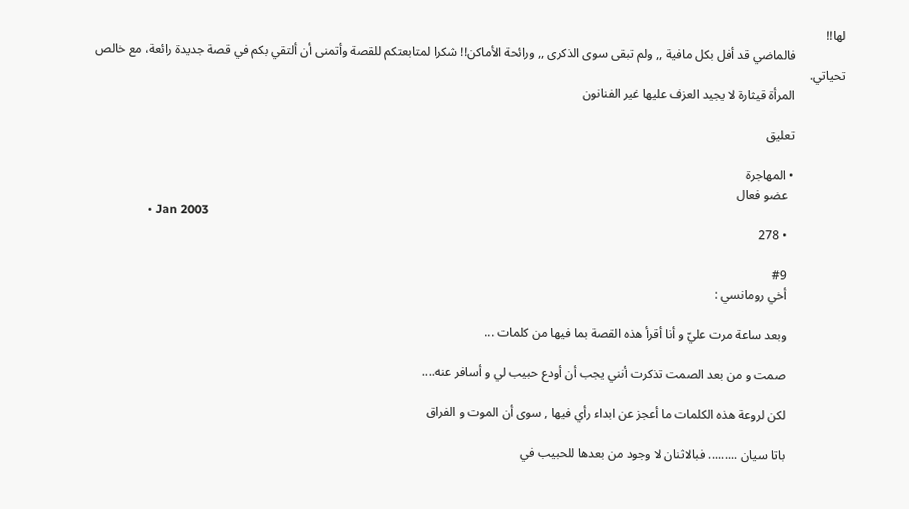لها!!
                فالماضي قد أفل بكل مافية ,, ولم تبقى سوى الذكرى ,, ورائحة الأماكن!! شكرا لمتابعتكم للقصة وأتمنى أن ألتقي بكم في قصة جديدة رائعة، مع خالص تحياتي.
                المرأة قيثارة لا يجيد العزف عليها غير الفنانون

                تعليق

                • المهاجرة
                  عضو فعال
                  • Jan 2003
                  • 278

                  #9
                  أخي رومانسي :

                  وبعد ساعة مرت عليّ و أنا أقرأ هذه القصة بما فيها من كلمات ...

                  صمت و من بعد الصمت تذكرت أنني يجب أن أودع حبيب لي و أسافر عنه....

                  لكن لروعة هذه الكلمات ما أعجز عن ابداء رأي فيها , سوى أن الموت و الفراق

                  باتا سيان ......... فبالاثنان لا وجود من بعدها للحبيب في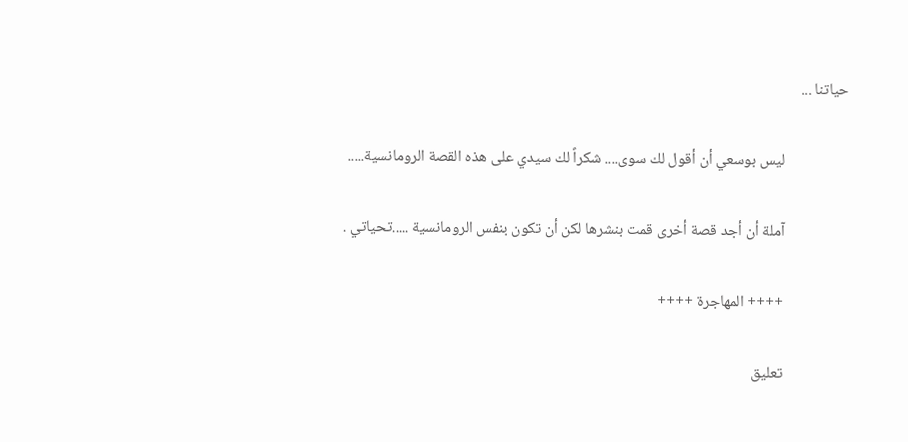حياتنا ...

                  ليس بوسعي أن أقول لك سوى.... شكراً لك سيدي على هذه القصة الرومانسية.....

                  آملة أن أجد قصة أخرى قمت بنشرها لكن أن تكون بنفس الرومانسية .....تحياتي .

                  ++++ المهاجرة ++++

                  تعليق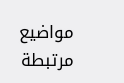مواضيع مرتبطة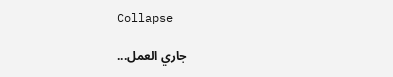Collapse

                  جاري العمل...